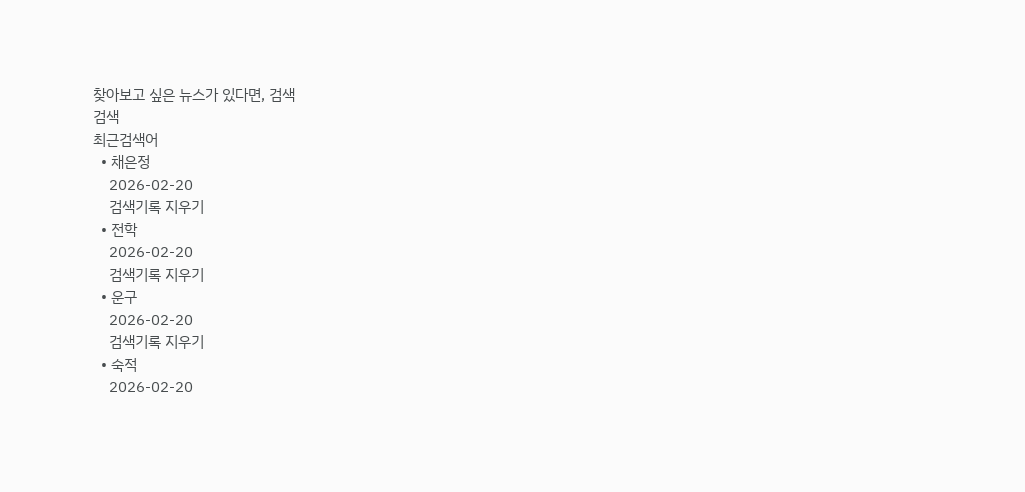찾아보고 싶은 뉴스가 있다면, 검색
검색
최근검색어
  • 채은정
    2026-02-20
    검색기록 지우기
  • 전학
    2026-02-20
    검색기록 지우기
  • 운구
    2026-02-20
    검색기록 지우기
  • 숙적
    2026-02-20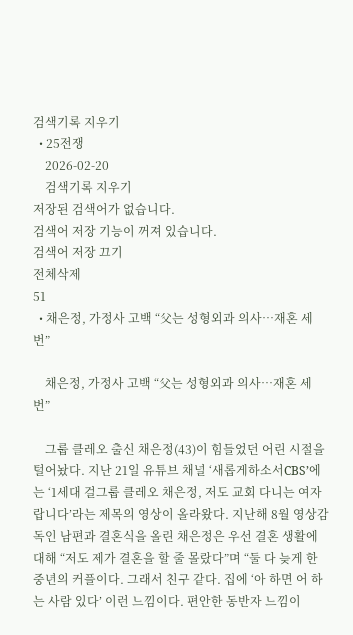검색기록 지우기
  • 25전쟁
    2026-02-20
    검색기록 지우기
저장된 검색어가 없습니다.
검색어 저장 기능이 꺼져 있습니다.
검색어 저장 끄기
전체삭제
51
  • 채은정, 가정사 고백 “父는 성형외과 의사…재혼 세 번”

    채은정, 가정사 고백 “父는 성형외과 의사…재혼 세 번”

    그룹 클레오 출신 채은정(43)이 힘들었던 어린 시절을 털어놨다. 지난 21일 유튜브 채널 ‘새롭게하소서CBS’에는 ‘1세대 걸그룹 클레오 채은정, 저도 교회 다니는 여자랍니다’라는 제목의 영상이 올라왔다. 지난해 8월 영상감독인 남편과 결혼식을 올린 채은정은 우선 결혼 생활에 대해 “저도 제가 결혼을 할 줄 몰랐다”며 “둘 다 늦게 한 중년의 커플이다. 그래서 친구 같다. 집에 ‘아 하면 어 하는 사람 있다’ 이런 느낌이다. 편안한 동반자 느낌이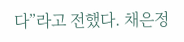다”라고 전했다. 채은정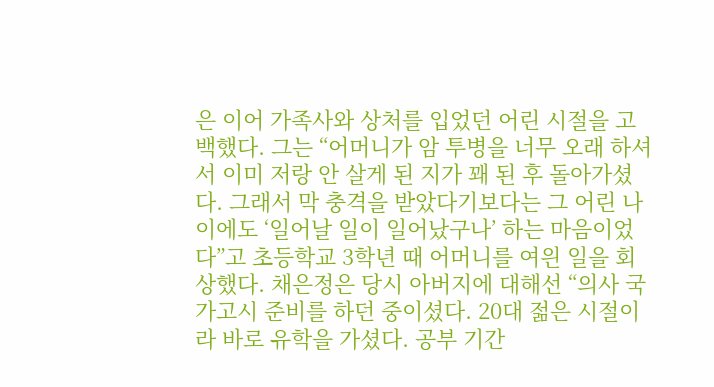은 이어 가족사와 상처를 입었던 어린 시절을 고백했다. 그는 “어머니가 암 투병을 너무 오래 하셔서 이미 저랑 안 살게 된 지가 꽤 된 후 돌아가셨다. 그래서 막 충격을 받았다기보다는 그 어린 나이에도 ‘일어날 일이 일어났구나’ 하는 마음이었다”고 초등학교 3학년 때 어머니를 여읜 일을 회상했다. 채은정은 당시 아버지에 대해선 “의사 국가고시 준비를 하던 중이셨다. 20대 젊은 시절이라 바로 유학을 가셨다. 공부 기간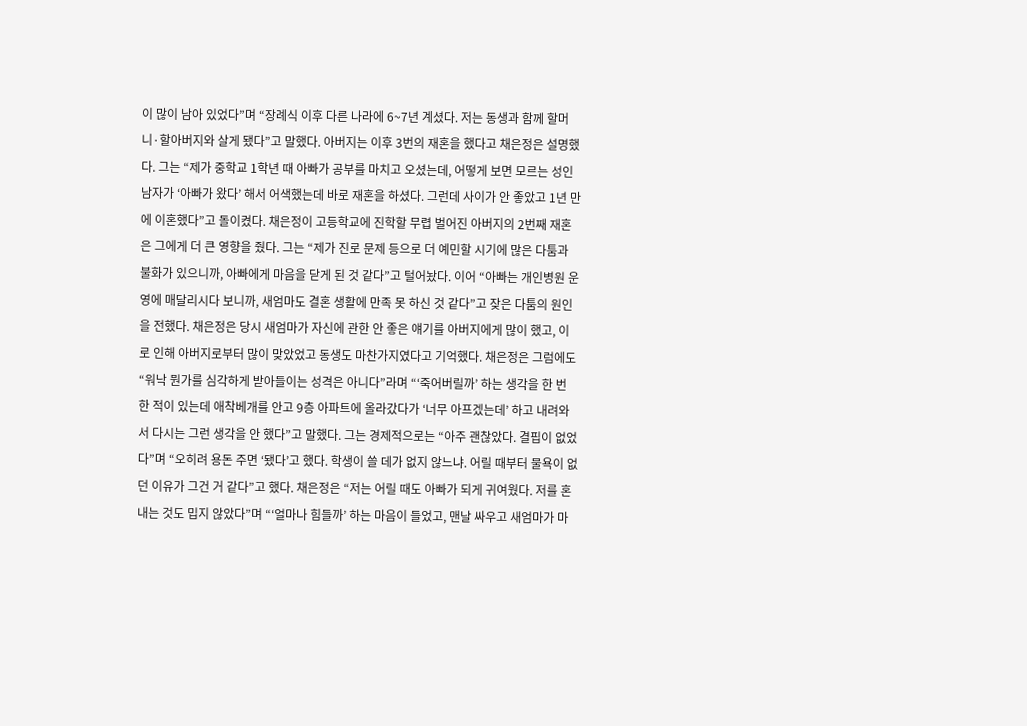이 많이 남아 있었다”며 “장례식 이후 다른 나라에 6~7년 계셨다. 저는 동생과 함께 할머니·할아버지와 살게 됐다”고 말했다. 아버지는 이후 3번의 재혼을 했다고 채은정은 설명했다. 그는 “제가 중학교 1학년 때 아빠가 공부를 마치고 오셨는데, 어떻게 보면 모르는 성인 남자가 ‘아빠가 왔다’ 해서 어색했는데 바로 재혼을 하셨다. 그런데 사이가 안 좋았고 1년 만에 이혼했다”고 돌이켰다. 채은정이 고등학교에 진학할 무렵 벌어진 아버지의 2번째 재혼은 그에게 더 큰 영향을 줬다. 그는 “제가 진로 문제 등으로 더 예민할 시기에 많은 다툼과 불화가 있으니까, 아빠에게 마음을 닫게 된 것 같다”고 털어놨다. 이어 “아빠는 개인병원 운영에 매달리시다 보니까, 새엄마도 결혼 생활에 만족 못 하신 것 같다”고 잦은 다툼의 원인을 전했다. 채은정은 당시 새엄마가 자신에 관한 안 좋은 얘기를 아버지에게 많이 했고, 이로 인해 아버지로부터 많이 맞았었고 동생도 마찬가지였다고 기억했다. 채은정은 그럼에도 “워낙 뭔가를 심각하게 받아들이는 성격은 아니다”라며 “‘죽어버릴까’ 하는 생각을 한 번 한 적이 있는데 애착베개를 안고 9층 아파트에 올라갔다가 ‘너무 아프겠는데’ 하고 내려와서 다시는 그런 생각을 안 했다”고 말했다. 그는 경제적으로는 “아주 괜찮았다. 결핍이 없었다”며 “오히려 용돈 주면 ‘됐다’고 했다. 학생이 쓸 데가 없지 않느냐. 어릴 때부터 물욕이 없던 이유가 그건 거 같다”고 했다. 채은정은 “저는 어릴 때도 아빠가 되게 귀여웠다. 저를 혼내는 것도 밉지 않았다”며 “‘얼마나 힘들까’ 하는 마음이 들었고, 맨날 싸우고 새엄마가 마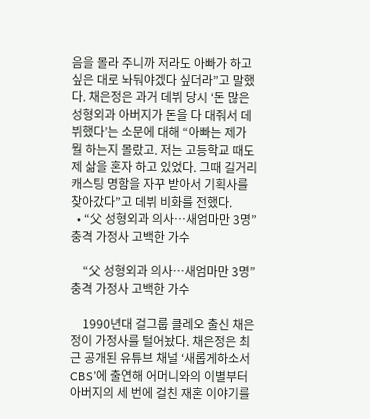음을 몰라 주니까 저라도 아빠가 하고 싶은 대로 놔둬야겠다 싶더라”고 말했다. 채은정은 과거 데뷔 당시 ‘돈 많은 성형외과 아버지가 돈을 다 대줘서 데뷔했다’는 소문에 대해 “아빠는 제가 뭘 하는지 몰랐고. 저는 고등학교 때도 제 삶을 혼자 하고 있었다. 그때 길거리 캐스팅 명함을 자꾸 받아서 기획사를 찾아갔다”고 데뷔 비화를 전했다.
  • “父 성형외과 의사…새엄마만 3명” 충격 가정사 고백한 가수

    “父 성형외과 의사…새엄마만 3명” 충격 가정사 고백한 가수

    1990년대 걸그룹 클레오 출신 채은정이 가정사를 털어놨다. 채은정은 최근 공개된 유튜브 채널 ‘새롭게하소서 CBS’에 출연해 어머니와의 이별부터 아버지의 세 번에 걸친 재혼 이야기를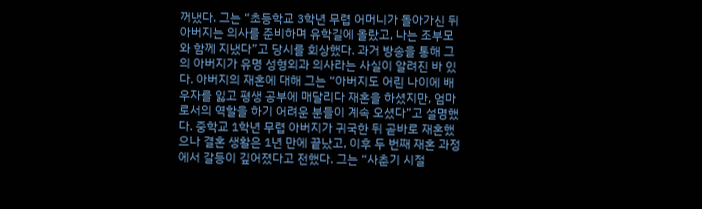꺼냈다. 그는 “초등학교 3학년 무렵 어머니가 돌아가신 뒤 아버지는 의사를 준비하며 유학길에 올랐고, 나는 조부모와 함께 지냈다”고 당시를 회상했다. 과거 방송을 통해 그의 아버지가 유명 성형외과 의사라는 사실이 알려진 바 있다. 아버지의 재혼에 대해 그는 “아버지도 어린 나이에 배우자를 잃고 평생 공부에 매달리다 재혼을 하셨지만, 엄마로서의 역할을 하기 어려운 분들이 계속 오셨다”고 설명했다. 중학교 1학년 무렵 아버지가 귀국한 뒤 곧바로 재혼했으나 결혼 생활은 1년 만에 끝났고, 이후 두 번째 재혼 과정에서 갈등이 깊어졌다고 전했다. 그는 “사춘기 시절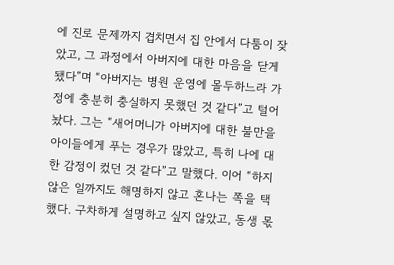에 진로 문제까지 겹치면서 집 안에서 다툼이 잦았고, 그 과정에서 아버지에 대한 마음을 닫게 됐다”며 “아버지는 병원 운영에 몰두하느라 가정에 충분히 충실하지 못했던 것 같다”고 털어놨다. 그는 “새어머니가 아버지에 대한 불만을 아이들에게 푸는 경우가 많았고, 특히 나에 대한 감정이 컸던 것 같다”고 말했다. 이어 “하지 않은 일까지도 해명하지 않고 혼나는 쪽을 택했다. 구차하게 설명하고 싶지 않았고, 동생 몫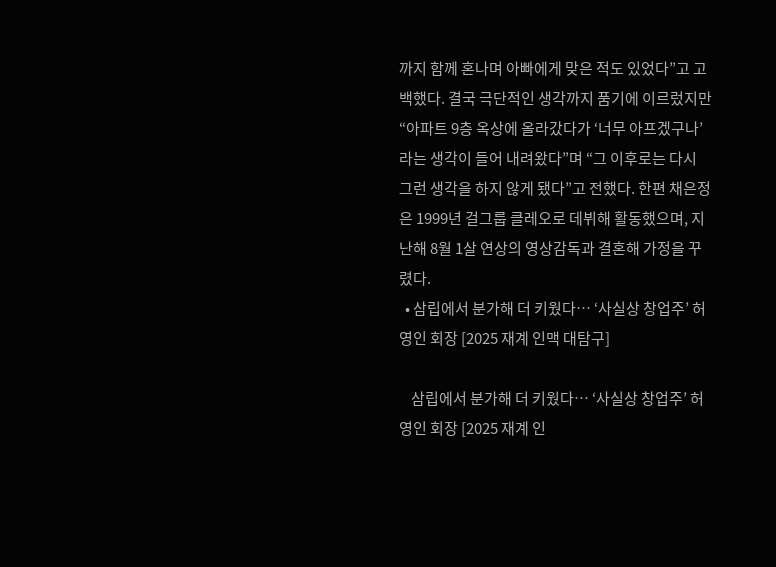까지 함께 혼나며 아빠에게 맞은 적도 있었다”고 고백했다. 결국 극단적인 생각까지 품기에 이르렀지만 “아파트 9층 옥상에 올라갔다가 ‘너무 아프겠구나’라는 생각이 들어 내려왔다”며 “그 이후로는 다시 그런 생각을 하지 않게 됐다”고 전했다. 한편 채은정은 1999년 걸그룹 클레오로 데뷔해 활동했으며, 지난해 8월 1살 연상의 영상감독과 결혼해 가정을 꾸렸다.
  • 삼립에서 분가해 더 키웠다… ‘사실상 창업주’ 허영인 회장 [2025 재계 인맥 대탐구]

    삼립에서 분가해 더 키웠다… ‘사실상 창업주’ 허영인 회장 [2025 재계 인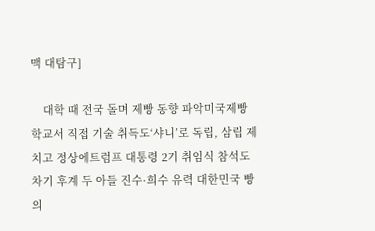맥 대탐구]

    대학 때 전국 돌며 제빵 동향 파악미국제빵학교서 직접 기술 취득도‘샤니’로 독립, 삼립 제치고 정상에트럼프 대통령 2기 취임식 참석도차기 후계 두 아들 진수·희수 유력 대한민국 빵의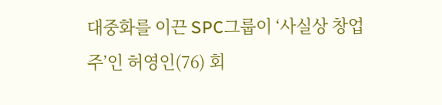대중화를 이끈 SPC그룹이 ‘사실상 창업주’인 허영인(76) 회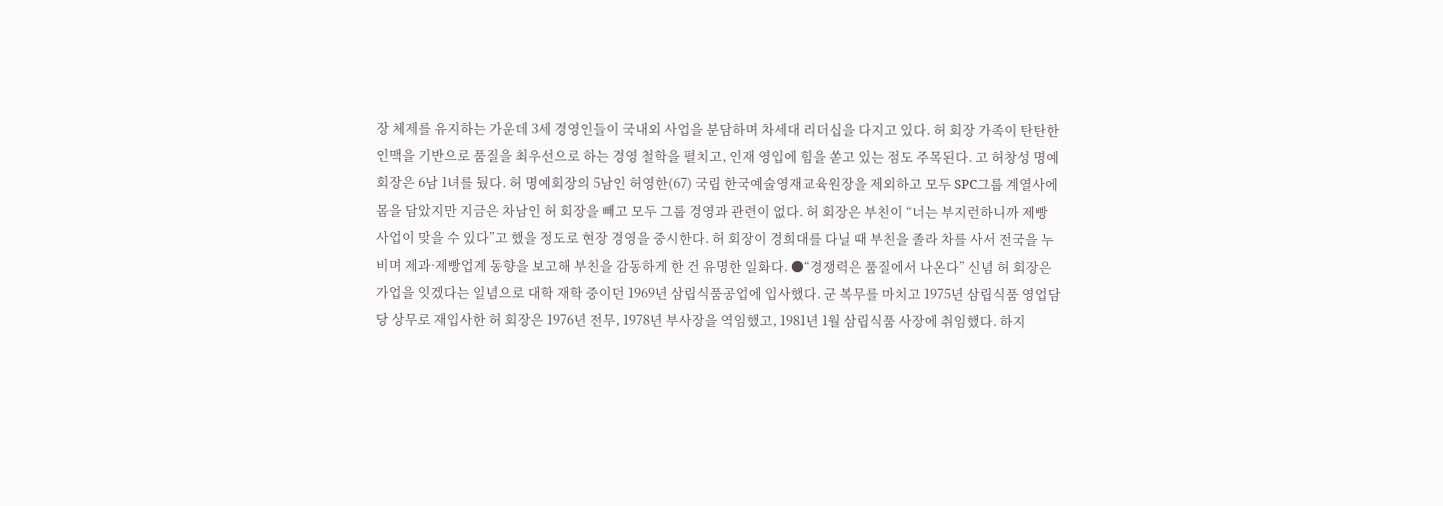장 체제를 유지하는 가운데 3세 경영인들이 국내외 사업을 분담하며 차세대 리더십을 다지고 있다. 허 회장 가족이 탄탄한 인맥을 기반으로 품질을 최우선으로 하는 경영 철학을 펼치고, 인재 영입에 힘을 쏟고 있는 점도 주목된다. 고 허창성 명예회장은 6남 1녀를 뒀다. 허 명예회장의 5남인 허영한(67) 국립 한국예술영재교육원장을 제외하고 모두 SPC그룹 계열사에 몸을 담았지만 지금은 차남인 허 회장을 빼고 모두 그룹 경영과 관련이 없다. 허 회장은 부친이 “너는 부지런하니까 제빵 사업이 맞을 수 있다”고 했을 정도로 현장 경영을 중시한다. 허 회장이 경희대를 다닐 때 부친을 졸라 차를 사서 전국을 누비며 제과·제빵업계 동향을 보고해 부친을 감동하게 한 건 유명한 일화다. ●“경쟁력은 품질에서 나온다” 신념 허 회장은 가업을 잇겠다는 일념으로 대학 재학 중이던 1969년 삼립식품공업에 입사했다. 군 복무를 마치고 1975년 삼립식품 영업담당 상무로 재입사한 허 회장은 1976년 전무, 1978년 부사장을 역임했고, 1981년 1월 삼립식품 사장에 취임했다. 하지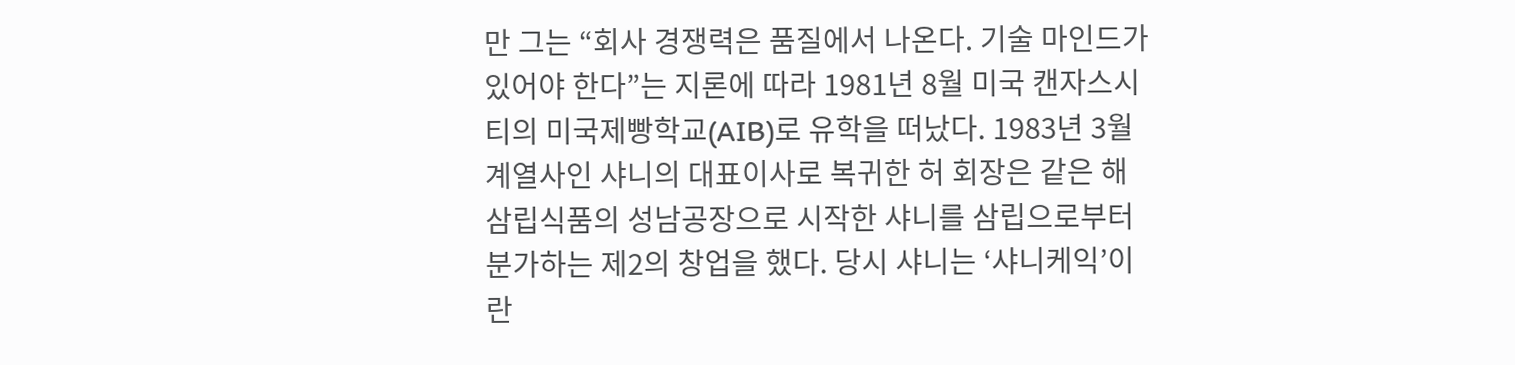만 그는 “회사 경쟁력은 품질에서 나온다. 기술 마인드가 있어야 한다”는 지론에 따라 1981년 8월 미국 캔자스시티의 미국제빵학교(AIB)로 유학을 떠났다. 1983년 3월 계열사인 샤니의 대표이사로 복귀한 허 회장은 같은 해 삼립식품의 성남공장으로 시작한 샤니를 삼립으로부터 분가하는 제2의 창업을 했다. 당시 샤니는 ‘샤니케익’이란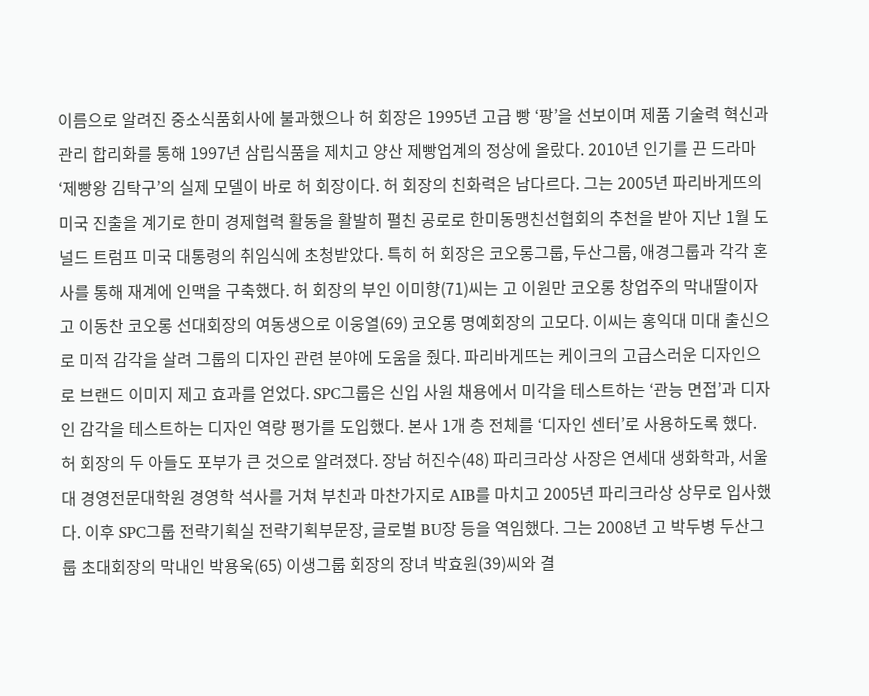이름으로 알려진 중소식품회사에 불과했으나 허 회장은 1995년 고급 빵 ‘팡’을 선보이며 제품 기술력 혁신과 관리 합리화를 통해 1997년 삼립식품을 제치고 양산 제빵업계의 정상에 올랐다. 2010년 인기를 끈 드라마 ‘제빵왕 김탁구’의 실제 모델이 바로 허 회장이다. 허 회장의 친화력은 남다르다. 그는 2005년 파리바게뜨의 미국 진출을 계기로 한미 경제협력 활동을 활발히 펼친 공로로 한미동맹친선협회의 추천을 받아 지난 1월 도널드 트럼프 미국 대통령의 취임식에 초청받았다. 특히 허 회장은 코오롱그룹, 두산그룹, 애경그룹과 각각 혼사를 통해 재계에 인맥을 구축했다. 허 회장의 부인 이미향(71)씨는 고 이원만 코오롱 창업주의 막내딸이자 고 이동찬 코오롱 선대회장의 여동생으로 이웅열(69) 코오롱 명예회장의 고모다. 이씨는 홍익대 미대 출신으로 미적 감각을 살려 그룹의 디자인 관련 분야에 도움을 줬다. 파리바게뜨는 케이크의 고급스러운 디자인으로 브랜드 이미지 제고 효과를 얻었다. SPC그룹은 신입 사원 채용에서 미각을 테스트하는 ‘관능 면접’과 디자인 감각을 테스트하는 디자인 역량 평가를 도입했다. 본사 1개 층 전체를 ‘디자인 센터’로 사용하도록 했다. 허 회장의 두 아들도 포부가 큰 것으로 알려졌다. 장남 허진수(48) 파리크라상 사장은 연세대 생화학과, 서울대 경영전문대학원 경영학 석사를 거쳐 부친과 마찬가지로 AIB를 마치고 2005년 파리크라상 상무로 입사했다. 이후 SPC그룹 전략기획실 전략기획부문장, 글로벌 BU장 등을 역임했다. 그는 2008년 고 박두병 두산그룹 초대회장의 막내인 박용욱(65) 이생그룹 회장의 장녀 박효원(39)씨와 결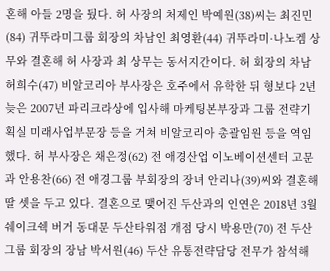혼해 아들 2명을 뒀다. 허 사장의 처제인 박예원(38)씨는 최진민(84) 귀뚜라미그룹 회장의 차남인 최영환(44) 귀뚜라미·나노켐 상무와 결혼해 허 사장과 최 상무는 동서지간이다. 허 회장의 차남 허희수(47) 비알코리아 부사장은 호주에서 유학한 뒤 형보다 2년 늦은 2007년 파리크라상에 입사해 마케팅본부장과 그룹 전략기획실 미래사업부문장 등을 거쳐 비알코리아 총괄임원 등을 역임했다. 허 부사장은 채은정(62) 전 애경산업 이노베이션센터 고문과 안용찬(66) 전 애경그룹 부회장의 장녀 안리나(39)씨와 결혼해 딸 셋을 두고 있다. 결혼으로 맺어진 두산과의 인연은 2018년 3월 쉐이크쉑 버거 동대문 두산타워점 개점 당시 박용만(70) 전 두산그룹 회장의 장남 박서원(46) 두산 유통전략담당 전무가 참석해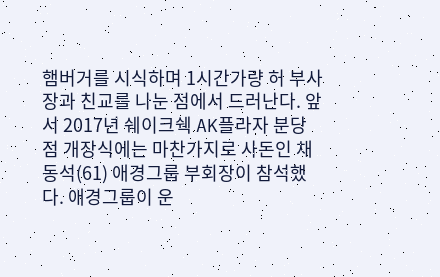햄버거를 시식하며 1시간가량 허 부사장과 친교를 나눈 점에서 드러난다. 앞서 2017년 쉐이크쉑 AK플라자 분당점 개장식에는 마찬가지로 사돈인 채동석(61) 애경그룹 부회장이 참석했다. 애경그룹이 운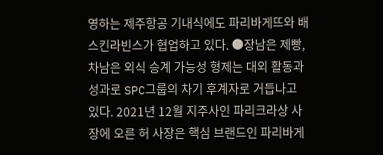영하는 제주항공 기내식에도 파리바게뜨와 배스킨라빈스가 협업하고 있다. ●장남은 제빵, 차남은 외식 승계 가능성 형제는 대외 활동과 성과로 SPC그룹의 차기 후계자로 거듭나고 있다. 2021년 12월 지주사인 파리크라상 사장에 오른 허 사장은 핵심 브랜드인 파리바게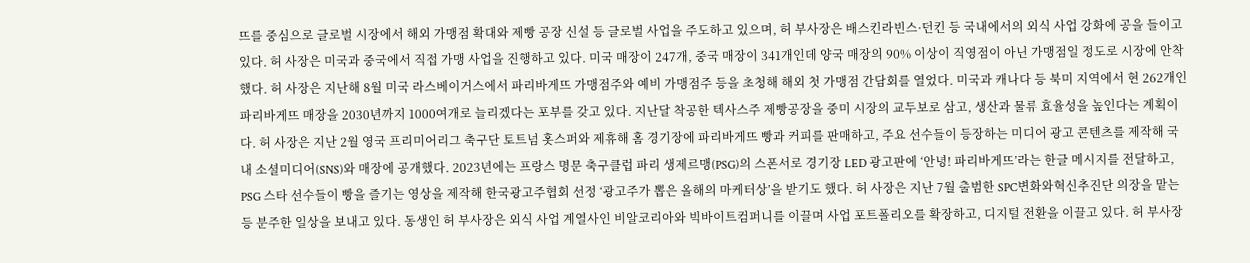뜨를 중심으로 글로벌 시장에서 해외 가맹점 확대와 제빵 공장 신설 등 글로벌 사업을 주도하고 있으며, 허 부사장은 배스킨라빈스·던킨 등 국내에서의 외식 사업 강화에 공을 들이고 있다. 허 사장은 미국과 중국에서 직접 가맹 사업을 진행하고 있다. 미국 매장이 247개, 중국 매장이 341개인데 양국 매장의 90% 이상이 직영점이 아닌 가맹점일 정도로 시장에 안착했다. 허 사장은 지난해 8월 미국 라스베이거스에서 파리바게뜨 가맹점주와 예비 가맹점주 등을 초청해 해외 첫 가맹점 간담회를 열었다. 미국과 캐나다 등 북미 지역에서 현 262개인 파리바게뜨 매장을 2030년까지 1000여개로 늘리겠다는 포부를 갖고 있다. 지난달 착공한 텍사스주 제빵공장을 중미 시장의 교두보로 삼고, 생산과 물류 효율성을 높인다는 계획이다. 허 사장은 지난 2월 영국 프리미어리그 축구단 토트넘 홋스퍼와 제휴해 홈 경기장에 파리바게뜨 빵과 커피를 판매하고, 주요 선수들이 등장하는 미디어 광고 콘텐츠를 제작해 국내 소셜미디어(SNS)와 매장에 공개했다. 2023년에는 프랑스 명문 축구클럽 파리 생제르맹(PSG)의 스폰서로 경기장 LED 광고판에 ‘안녕! 파리바게뜨’라는 한글 메시지를 전달하고, PSG 스타 선수들이 빵을 즐기는 영상을 제작해 한국광고주협회 선정 ‘광고주가 뽑은 올해의 마케터상’을 받기도 했다. 허 사장은 지난 7월 출범한 SPC변화와혁신추진단 의장을 맡는 등 분주한 일상을 보내고 있다. 동생인 허 부사장은 외식 사업 계열사인 비알코리아와 빅바이트컴퍼니를 이끌며 사업 포트폴리오를 확장하고, 디지털 전환을 이끌고 있다. 허 부사장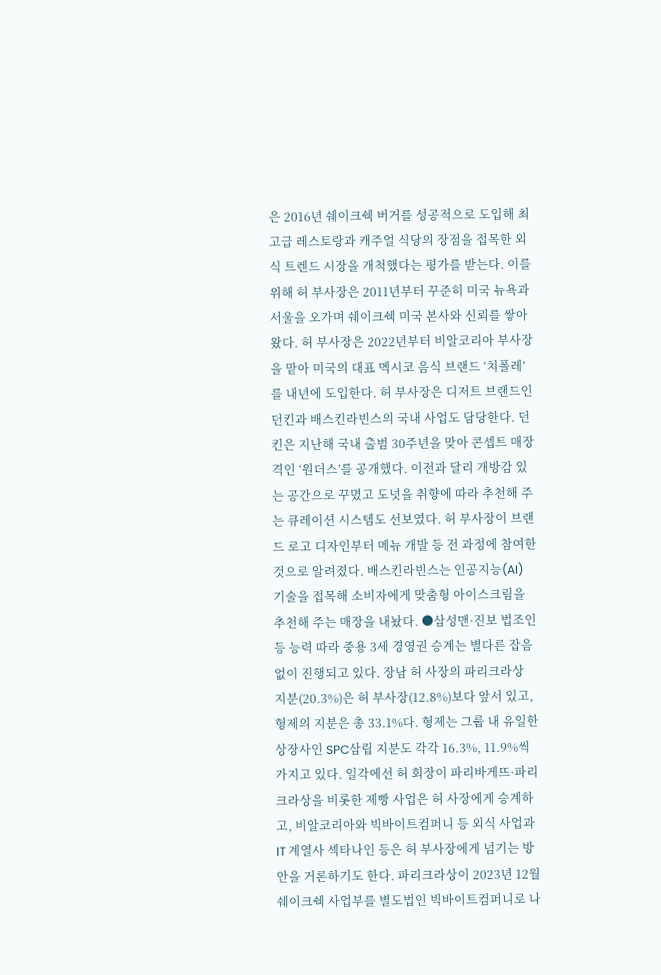은 2016년 쉐이크쉑 버거를 성공적으로 도입해 최고급 레스토랑과 캐주얼 식당의 장점을 접목한 외식 트렌드 시장을 개척했다는 평가를 받는다. 이를 위해 허 부사장은 2011년부터 꾸준히 미국 뉴욕과 서울을 오가며 쉐이크쉑 미국 본사와 신뢰를 쌓아 왔다. 허 부사장은 2022년부터 비알코리아 부사장을 맡아 미국의 대표 멕시코 음식 브랜드 ‘치폴레’를 내년에 도입한다. 허 부사장은 디저트 브랜드인 던킨과 배스킨라빈스의 국내 사업도 담당한다. 던킨은 지난해 국내 출범 30주년을 맞아 콘셉트 매장 격인 ‘원더스’를 공개했다. 이전과 달리 개방감 있는 공간으로 꾸몄고 도넛을 취향에 따라 추천해 주는 큐레이션 시스템도 선보였다. 허 부사장이 브랜드 로고 디자인부터 메뉴 개발 등 전 과정에 참여한 것으로 알려졌다. 배스킨라빈스는 인공지능(AI) 기술을 접목해 소비자에게 맞춤형 아이스크림을 추천해 주는 매장을 내놨다. ●삼성맨·진보 법조인 등 능력 따라 중용 3세 경영권 승계는 별다른 잡음 없이 진행되고 있다. 장남 허 사장의 파리크라상 지분(20.3%)은 허 부사장(12.8%)보다 앞서 있고, 형제의 지분은 총 33.1%다. 형제는 그룹 내 유일한 상장사인 SPC삼립 지분도 각각 16.3%, 11.9%씩 가지고 있다. 일각에선 허 회장이 파리바게뜨·파리크라상을 비롯한 제빵 사업은 허 사장에게 승계하고, 비알코리아와 빅바이트컴퍼니 등 외식 사업과 IT 계열사 섹타나인 등은 허 부사장에게 넘기는 방안을 거론하기도 한다. 파리크라상이 2023년 12월 쉐이크쉑 사업부를 별도법인 빅바이트컴퍼니로 나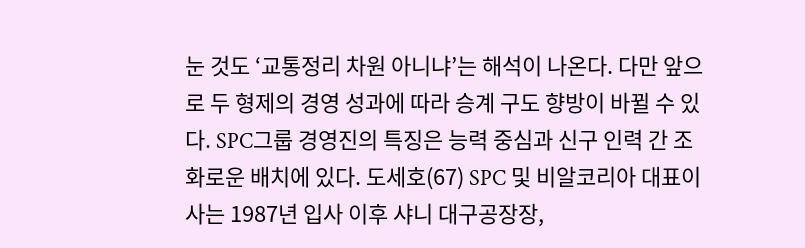눈 것도 ‘교통정리 차원 아니냐’는 해석이 나온다. 다만 앞으로 두 형제의 경영 성과에 따라 승계 구도 향방이 바뀔 수 있다. SPC그룹 경영진의 특징은 능력 중심과 신구 인력 간 조화로운 배치에 있다. 도세호(67) SPC 및 비알코리아 대표이사는 1987년 입사 이후 샤니 대구공장장,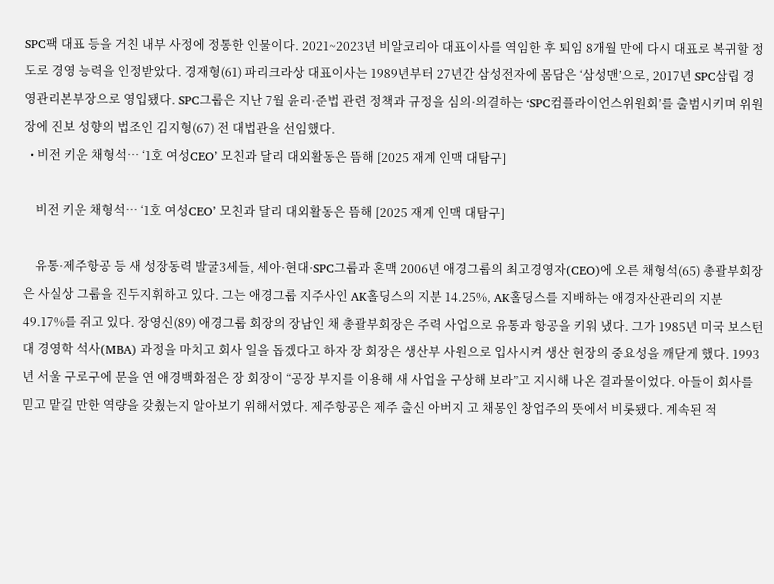SPC팩 대표 등을 거친 내부 사정에 정통한 인물이다. 2021~2023년 비알코리아 대표이사를 역임한 후 퇴임 8개월 만에 다시 대표로 복귀할 정도로 경영 능력을 인정받았다. 경재형(61) 파리크라상 대표이사는 1989년부터 27년간 삼성전자에 몸담은 ‘삼성맨’으로, 2017년 SPC삼립 경영관리본부장으로 영입됐다. SPC그룹은 지난 7월 윤리·준법 관련 정책과 규정을 심의·의결하는 ‘SPC컴플라이언스위원회’를 출범시키며 위원장에 진보 성향의 법조인 김지형(67) 전 대법관을 선임했다.
  • 비전 키운 채형석… ‘1호 여성CEO’ 모친과 달리 대외활동은 뜸해 [2025 재계 인맥 대탐구]

    비전 키운 채형석… ‘1호 여성CEO’ 모친과 달리 대외활동은 뜸해 [2025 재계 인맥 대탐구]

    유통·제주항공 등 새 성장동력 발굴3세들, 세아·현대·SPC그룹과 혼맥 2006년 애경그룹의 최고경영자(CEO)에 오른 채형석(65) 총괄부회장은 사실상 그룹을 진두지휘하고 있다. 그는 애경그룹 지주사인 AK홀딩스의 지분 14.25%, AK홀딩스를 지배하는 애경자산관리의 지분 49.17%를 쥐고 있다. 장영신(89) 애경그룹 회장의 장남인 채 총괄부회장은 주력 사업으로 유통과 항공을 키워 냈다. 그가 1985년 미국 보스턴대 경영학 석사(MBA) 과정을 마치고 회사 일을 돕겠다고 하자 장 회장은 생산부 사원으로 입사시켜 생산 현장의 중요성을 깨닫게 했다. 1993년 서울 구로구에 문을 연 애경백화점은 장 회장이 “공장 부지를 이용해 새 사업을 구상해 보라”고 지시해 나온 결과물이었다. 아들이 회사를 믿고 맡길 만한 역량을 갖췄는지 알아보기 위해서였다. 제주항공은 제주 출신 아버지 고 채몽인 창업주의 뜻에서 비롯됐다. 계속된 적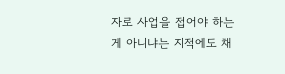자로 사업을 접어야 하는 게 아니냐는 지적에도 채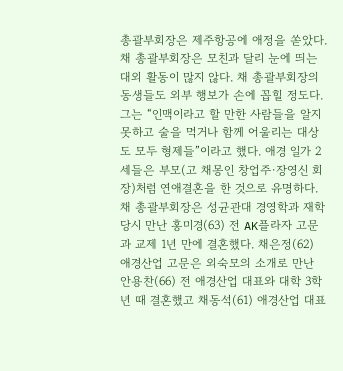총괄부회장은 제주항공에 애정을 쏟았다. 채 총괄부회장은 모친과 달리 눈에 띄는 대외 활동이 많지 않다. 채 총괄부회장의 동생들도 외부 행보가 손에 꼽힐 정도다. 그는 “인맥이라고 할 만한 사람들을 알지 못하고 술을 먹거나 함께 어울리는 대상도 모두 형제들”이라고 했다. 애경 일가 2세들은 부모(고 채몽인 창업주·장영신 회장)처럼 연애결혼을 한 것으로 유명하다. 채 총괄부회장은 성균관대 경영학과 재학 당시 만난 홍미경(63) 전 AK플라자 고문과 교제 1년 만에 결혼했다. 채은정(62) 애경산업 고문은 외숙모의 소개로 만난 안용찬(66) 전 애경산업 대표와 대학 3학년 때 결혼했고 채동석(61) 애경산업 대표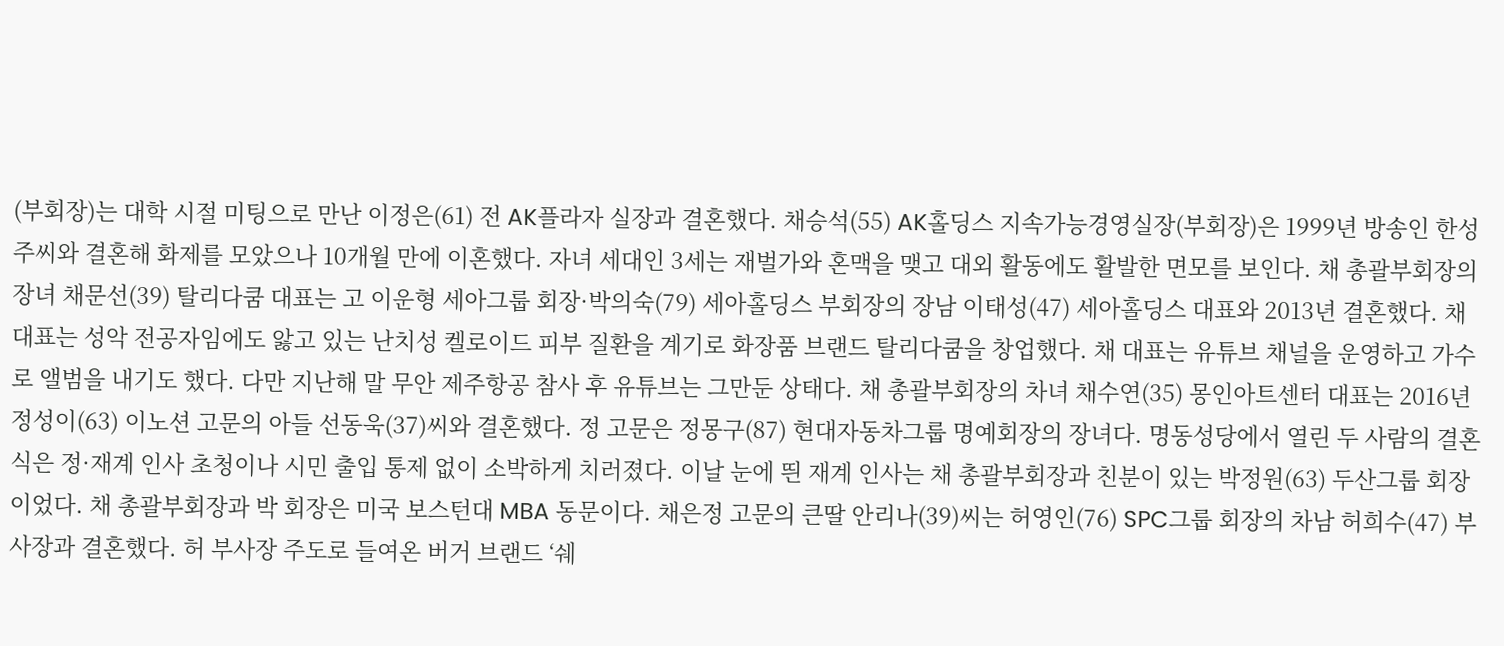(부회장)는 대학 시절 미팅으로 만난 이정은(61) 전 AK플라자 실장과 결혼했다. 채승석(55) AK홀딩스 지속가능경영실장(부회장)은 1999년 방송인 한성주씨와 결혼해 화제를 모았으나 10개월 만에 이혼했다. 자녀 세대인 3세는 재벌가와 혼맥을 맺고 대외 활동에도 활발한 면모를 보인다. 채 총괄부회장의 장녀 채문선(39) 탈리다쿰 대표는 고 이운형 세아그룹 회장·박의숙(79) 세아홀딩스 부회장의 장남 이태성(47) 세아홀딩스 대표와 2013년 결혼했다. 채 대표는 성악 전공자임에도 앓고 있는 난치성 켈로이드 피부 질환을 계기로 화장품 브랜드 탈리다쿰을 창업했다. 채 대표는 유튜브 채널을 운영하고 가수로 앨범을 내기도 했다. 다만 지난해 말 무안 제주항공 참사 후 유튜브는 그만둔 상태다. 채 총괄부회장의 차녀 채수연(35) 몽인아트센터 대표는 2016년 정성이(63) 이노션 고문의 아들 선동욱(37)씨와 결혼했다. 정 고문은 정몽구(87) 현대자동차그룹 명예회장의 장녀다. 명동성당에서 열린 두 사람의 결혼식은 정·재계 인사 초청이나 시민 출입 통제 없이 소박하게 치러졌다. 이날 눈에 띈 재계 인사는 채 총괄부회장과 친분이 있는 박정원(63) 두산그룹 회장이었다. 채 총괄부회장과 박 회장은 미국 보스턴대 MBA 동문이다. 채은정 고문의 큰딸 안리나(39)씨는 허영인(76) SPC그룹 회장의 차남 허희수(47) 부사장과 결혼했다. 허 부사장 주도로 들여온 버거 브랜드 ‘쉐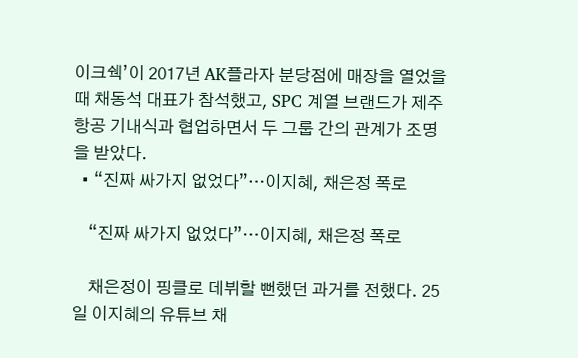이크쉑’이 2017년 AK플라자 분당점에 매장을 열었을 때 채동석 대표가 참석했고, SPC 계열 브랜드가 제주항공 기내식과 협업하면서 두 그룹 간의 관계가 조명을 받았다.
  • “진짜 싸가지 없었다”…이지혜, 채은정 폭로

    “진짜 싸가지 없었다”…이지혜, 채은정 폭로

    채은정이 핑클로 데뷔할 뻔했던 과거를 전했다. 25일 이지혜의 유튜브 채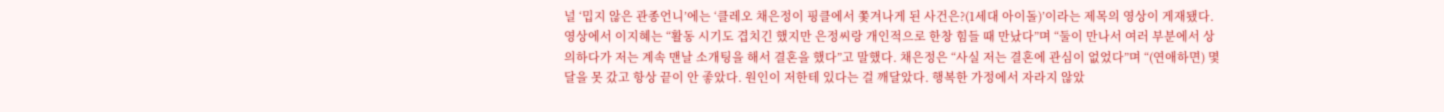널 ‘밉지 않은 관종언니’에는 ‘클레오 채은정이 핑클에서 쫓겨나게 된 사건은?(1세대 아이돌)’이라는 제목의 영상이 게재됐다. 영상에서 이지혜는 “활동 시기도 겹치긴 했지만 은정씨랑 개인적으로 한창 힘들 때 만났다”며 “둘이 만나서 여러 부분에서 상의하다가 저는 계속 맨날 소개팅을 해서 결혼을 했다”고 말했다. 채은정은 “사실 저는 결혼에 관심이 없었다”며 “(연애하면) 몇 달을 못 갔고 항상 끝이 안 좋았다. 원인이 저한테 있다는 걸 깨달았다. 행복한 가정에서 자라지 않았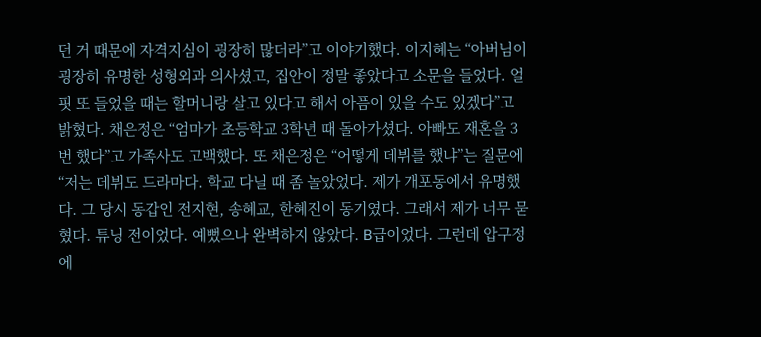던 거 때문에 자격지심이 굉장히 많더라”고 이야기했다. 이지혜는 “아버님이 굉장히 유명한 성형외과 의사셨고, 집안이 정말 좋았다고 소문을 들었다. 얼핏 또 들었을 때는 할머니랑 살고 있다고 해서 아픔이 있을 수도 있겠다”고 밝혔다. 채은정은 “엄마가 초등학교 3학년 때 돌아가셨다. 아빠도 재혼을 3번 했다”고 가족사도 고백했다. 또 채은정은 “어떻게 데뷔를 했냐”는 질문에 “저는 데뷔도 드라마다. 학교 다닐 때 좀 놀았었다. 제가 개포동에서 유명했다. 그 당시 동갑인 전지현, 송혜교, 한혜진이 동기였다. 그래서 제가 너무 묻혔다. 튜닝 전이었다. 예뻤으나 완벽하지 않았다. B급이었다. 그런데 압구정에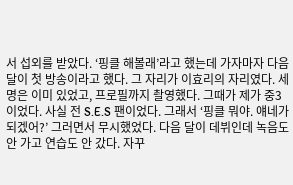서 섭외를 받았다. ‘핑클 해볼래’라고 했는데 가자마자 다음 달이 첫 방송이라고 했다. 그 자리가 이효리의 자리였다. 세 명은 이미 있었고, 프로필까지 촬영했다. 그때가 제가 중3이었다. 사실 전 S.E.S 팬이었다. 그래서 ‘핑클 뭐야. 얘네가 되겠어?’ 그러면서 무시했었다. 다음 달이 데뷔인데 녹음도 안 가고 연습도 안 갔다. 자꾸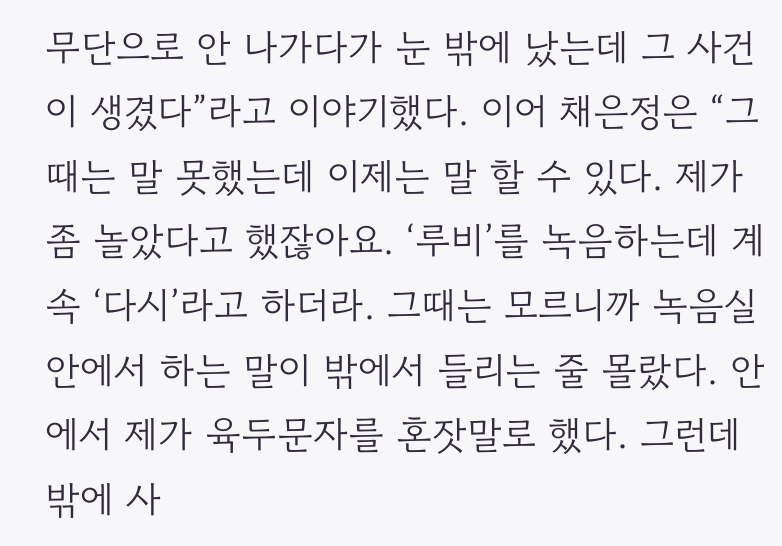무단으로 안 나가다가 눈 밖에 났는데 그 사건이 생겼다”라고 이야기했다. 이어 채은정은 “그때는 말 못했는데 이제는 말 할 수 있다. 제가 좀 놀았다고 했잖아요. ‘루비’를 녹음하는데 계속 ‘다시’라고 하더라. 그때는 모르니까 녹음실 안에서 하는 말이 밖에서 들리는 줄 몰랐다. 안에서 제가 육두문자를 혼잣말로 했다. 그런데 밖에 사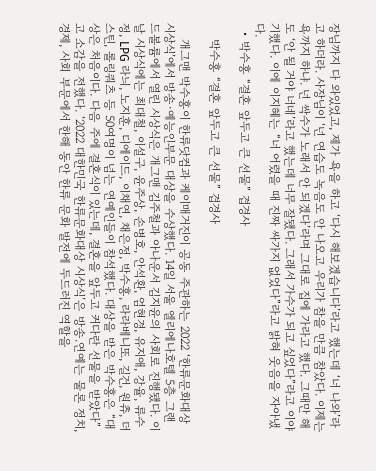장님까지 다 와있었고, 제가 욕을 하고 ‘다시 해보겠습니다’라고 했는데 ‘너 나와’라고 하더라. 사장님이 ‘넌 연습도 녹음도 안 나오고 우리가 참을 만큼 참았다. 이제는 욕까지 하냐. 넌 싹수가 노래서 안 되겠다’라며 그대로 집에 가라고 했다. 그때만 해도 ‘안 될 거야 너네’라고 했는데 너무 잘됐다. 그래서 가수가 되고 싶었다”라고 이야기했다. 이에 이지혜는 “너 어렸을 때 진짜 싸가지 없었다”라고 밝혀 웃음을 자아냈다.
  • 박수홍 “결혼 앞두고 큰 선물” 겹경사

    박수홍 “결혼 앞두고 큰 선물” 겹경사

    개그맨 박수홍이 한류닷컴과 케이매거진이 공동 주관하는 2022 ‘한류문화대상 시상식’에서 방송·예능인부문 대상을 수상했다. 14일 서울 엘리에나호텔 5층 그랜드볼륨에서 열린 시상식은 개그맨 김주철과 아나운서 김지윤의 사회로 진행됐다. 이날 시상식에는 최대철, 이설구, 윤주상, 손병호, 안석환, 엄현경, 유지애, 강율, 류수정, LPG 라늬, 노지훈, 디에이드, 이채연, 채은정, 박수홍, 라라베니또, 길건, 원츄, 더스틴, 롤링쿼츠 등 50여명이 넘는 연예인들이 참석했다. 대상을 받은 박수홍은 “대상은 처음이다. 다음 주에 결혼식이 있는데, 결혼을 앞두고 커다란 선물을 받았다”고 소감을 전했다. ‘2022 대한민국 한류문화대상 시상식’은 방송.연예는 물론 정치, 경제, 사회 부문에서 한해 동안 한류 문화 발전에 두드러진 역할을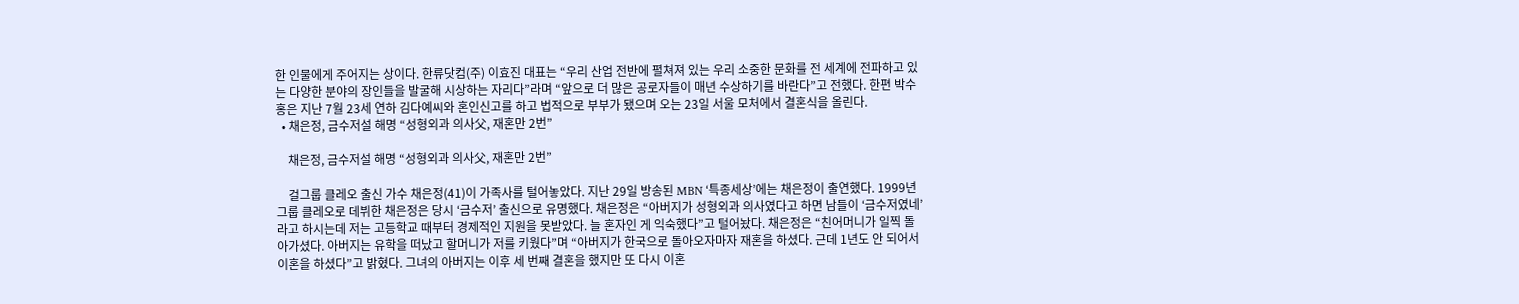한 인물에게 주어지는 상이다. 한류닷컴(주) 이효진 대표는 “우리 산업 전반에 펼쳐져 있는 우리 소중한 문화를 전 세계에 전파하고 있는 다양한 분야의 장인들을 발굴해 시상하는 자리다”라며 “앞으로 더 많은 공로자들이 매년 수상하기를 바란다”고 전했다. 한편 박수홍은 지난 7월 23세 연하 김다예씨와 혼인신고를 하고 법적으로 부부가 됐으며 오는 23일 서울 모처에서 결혼식을 올린다.
  • 채은정, 금수저설 해명 “성형외과 의사父, 재혼만 2번”

    채은정, 금수저설 해명 “성형외과 의사父, 재혼만 2번”

    걸그룹 클레오 출신 가수 채은정(41)이 가족사를 털어놓았다. 지난 29일 방송된 MBN ‘특종세상’에는 채은정이 출연했다. 1999년 그룹 클레오로 데뷔한 채은정은 당시 ‘금수저’ 출신으로 유명했다. 채은정은 “아버지가 성형외과 의사였다고 하면 남들이 ‘금수저였네’라고 하시는데 저는 고등학교 때부터 경제적인 지원을 못받았다. 늘 혼자인 게 익숙했다”고 털어놨다. 채은정은 “친어머니가 일찍 돌아가셨다. 아버지는 유학을 떠났고 할머니가 저를 키웠다”며 “아버지가 한국으로 돌아오자마자 재혼을 하셨다. 근데 1년도 안 되어서 이혼을 하셨다”고 밝혔다. 그녀의 아버지는 이후 세 번째 결혼을 했지만 또 다시 이혼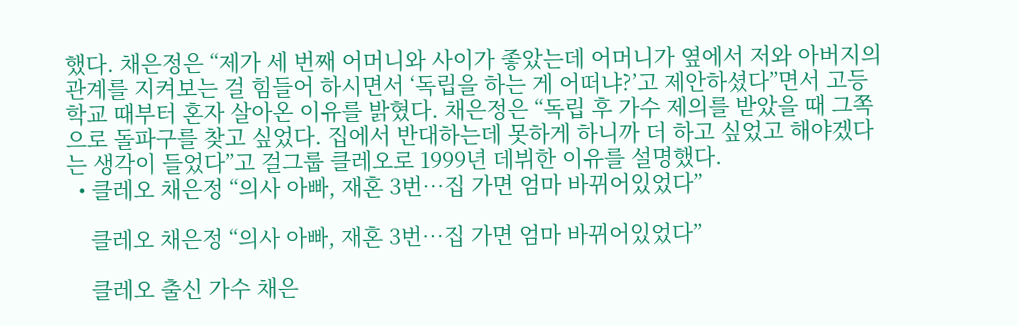했다. 채은정은 “제가 세 번째 어머니와 사이가 좋았는데 어머니가 옆에서 저와 아버지의 관계를 지켜보는 걸 힘들어 하시면서 ‘독립을 하는 게 어떠냐?’고 제안하셨다”면서 고등학교 때부터 혼자 살아온 이유를 밝혔다. 채은정은 “독립 후 가수 제의를 받았을 때 그쪽으로 돌파구를 찾고 싶었다. 집에서 반대하는데 못하게 하니까 더 하고 싶었고 해야겠다는 생각이 들었다”고 걸그룹 클레오로 1999년 데뷔한 이유를 설명했다.
  • 클레오 채은정 “의사 아빠, 재혼 3번…집 가면 엄마 바뀌어있었다”

    클레오 채은정 “의사 아빠, 재혼 3번…집 가면 엄마 바뀌어있었다”

    클레오 출신 가수 채은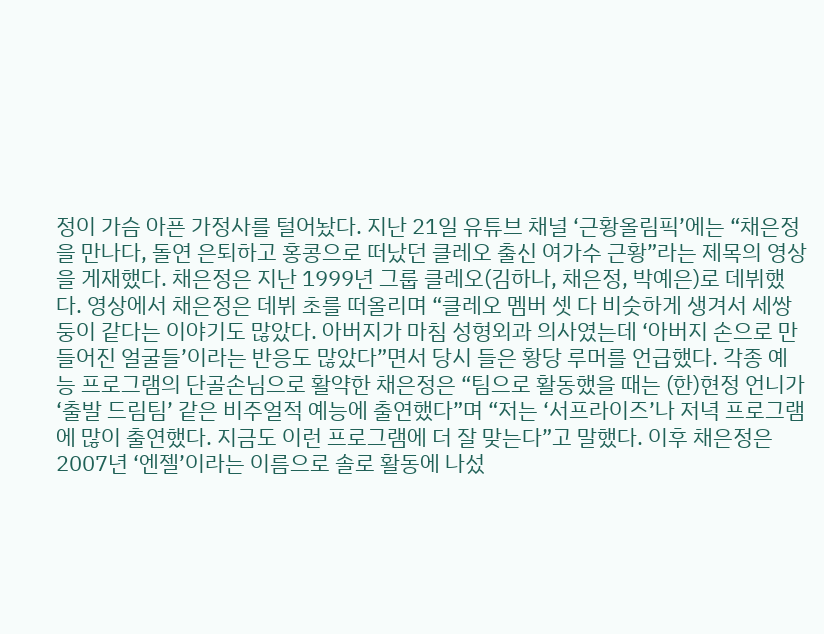정이 가슴 아픈 가정사를 털어놨다. 지난 21일 유튜브 채널 ‘근황올림픽’에는 “채은정을 만나다, 돌연 은퇴하고 홍콩으로 떠났던 클레오 출신 여가수 근황”라는 제목의 영상을 게재했다. 채은정은 지난 1999년 그룹 클레오(김하나, 채은정, 박예은)로 데뷔했다. 영상에서 채은정은 데뷔 초를 떠올리며 “클레오 멤버 셋 다 비슷하게 생겨서 세쌍둥이 같다는 이야기도 많았다. 아버지가 마침 성형외과 의사였는데 ‘아버지 손으로 만들어진 얼굴들’이라는 반응도 많았다”면서 당시 들은 황당 루머를 언급했다. 각종 예능 프로그램의 단골손님으로 활약한 채은정은 “팀으로 활동했을 때는 (한)현정 언니가 ‘출발 드림팀’ 같은 비주얼적 예능에 출연했다”며 “저는 ‘서프라이즈’나 저녁 프로그램에 많이 출연했다. 지금도 이런 프로그램에 더 잘 맞는다”고 말했다. 이후 채은정은 2007년 ‘엔젤’이라는 이름으로 솔로 활동에 나섰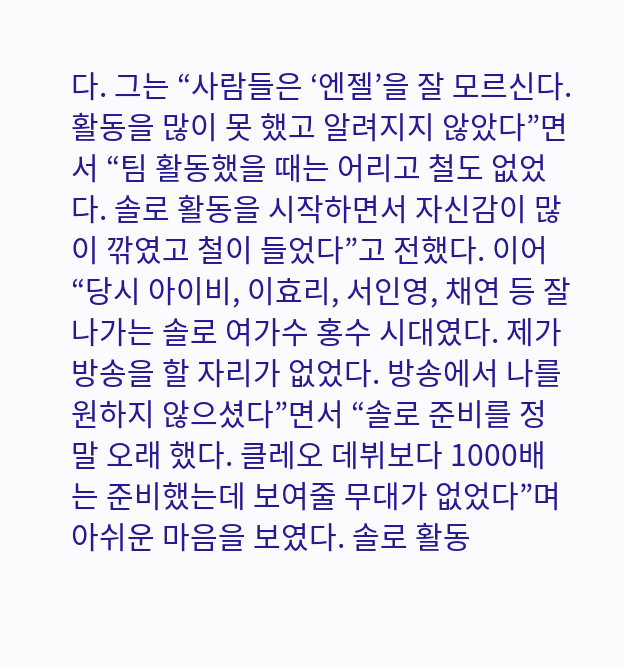다. 그는 “사람들은 ‘엔젤’을 잘 모르신다. 활동을 많이 못 했고 알려지지 않았다”면서 “팀 활동했을 때는 어리고 철도 없었다. 솔로 활동을 시작하면서 자신감이 많이 깎였고 철이 들었다”고 전했다. 이어 “당시 아이비, 이효리, 서인영, 채연 등 잘나가는 솔로 여가수 홍수 시대였다. 제가 방송을 할 자리가 없었다. 방송에서 나를 원하지 않으셨다”면서 “솔로 준비를 정말 오래 했다. 클레오 데뷔보다 1000배는 준비했는데 보여줄 무대가 없었다”며 아쉬운 마음을 보였다. 솔로 활동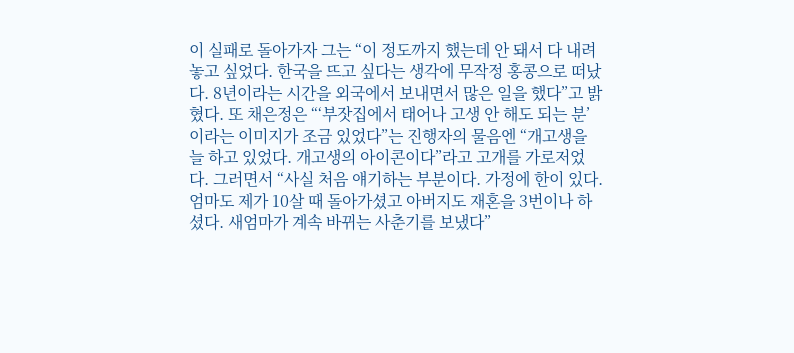이 실패로 돌아가자 그는 “이 정도까지 했는데 안 돼서 다 내려놓고 싶었다. 한국을 뜨고 싶다는 생각에 무작정 홍콩으로 떠났다. 8년이라는 시간을 외국에서 보내면서 많은 일을 했다”고 밝혔다. 또 채은정은 “‘부잣집에서 태어나 고생 안 해도 되는 분’이라는 이미지가 조금 있었다”는 진행자의 물음엔 “개고생을 늘 하고 있었다. 개고생의 아이콘이다”라고 고개를 가로저었다. 그러면서 “사실 처음 얘기하는 부분이다. 가정에 한이 있다. 엄마도 제가 10살 때 돌아가셨고 아버지도 재혼을 3번이나 하셨다. 새엄마가 계속 바뀌는 사춘기를 보냈다”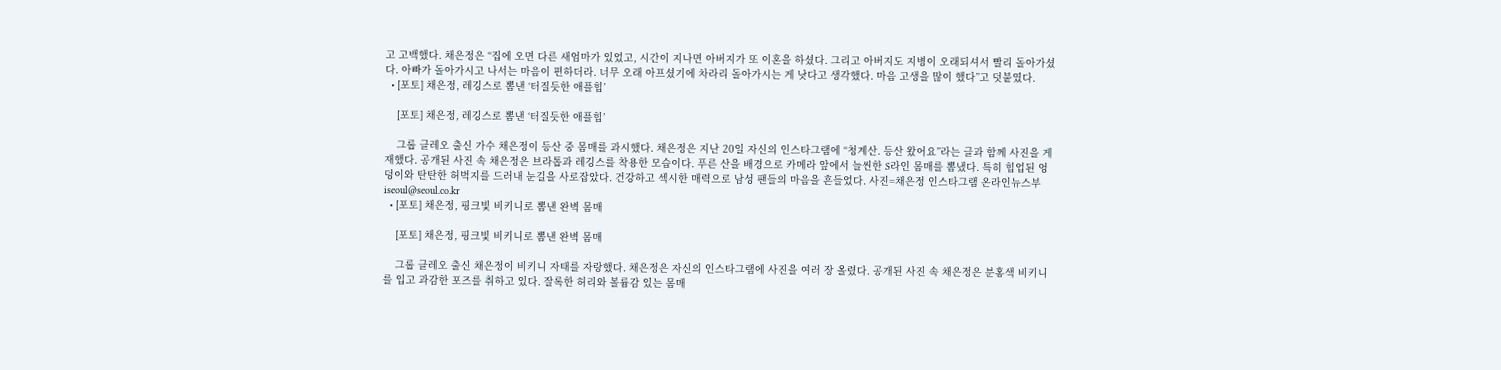고 고백했다. 채은정은 “집에 오면 다른 새엄마가 있었고, 시간이 지나면 아버지가 또 이혼을 하셨다. 그리고 아버지도 지병이 오래되셔서 빨리 돌아가셨다. 아빠가 돌아가시고 나서는 마음이 편하더라. 너무 오래 아프셨기에 차라리 돌아가시는 게 낫다고 생각했다. 마음 고생을 많이 했다”고 덧붙였다.
  • [포토] 채은정, 레깅스로 뽐낸 ‘터질듯한 애플힙’

    [포토] 채은정, 레깅스로 뽐낸 ‘터질듯한 애플힙’

    그룹 클레오 출신 가수 채은정이 등산 중 몸매를 과시했다. 채은정은 지난 20일 자신의 인스타그램에 “청계산. 등산 왔어요”라는 글과 함께 사진을 게재했다. 공개된 사진 속 채은정은 브라톱과 레깅스를 착용한 모습이다. 푸른 산을 배경으로 카메라 앞에서 늘씬한 S라인 몸매를 뽐냈다. 특히 힙업된 엉덩이와 탄탄한 허벅지를 드러내 눈길을 사로잡았다. 건강하고 섹시한 매력으로 남성 팬들의 마음을 흔들었다. 사진=채은정 인스타그램 온라인뉴스부 iseoul@seoul.co.kr
  • [포토] 채은정, 핑크빛 비키니로 뽐낸 완벽 몸매

    [포토] 채은정, 핑크빛 비키니로 뽐낸 완벽 몸매

    그룹 클레오 출신 채은정이 비키니 자태를 자랑했다. 채은정은 자신의 인스타그램에 사진을 여러 장 올렸다. 공개된 사진 속 채은정은 분홍색 비키니를 입고 과감한 포즈를 취하고 있다. 잘록한 허리와 볼륨감 있는 몸매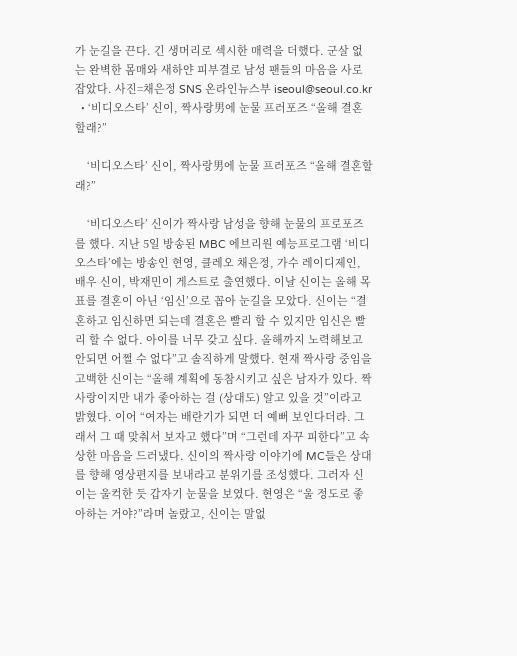가 눈길을 끈다. 긴 생머리로 섹시한 매력을 더했다. 군살 없는 완벽한 몸매와 새하얀 피부결로 남성 팬들의 마음을 사로잡았다. 사진=채은정 SNS 온라인뉴스부 iseoul@seoul.co.kr
  • ‘비디오스타’ 신이, 짝사랑男에 눈물 프러포즈 “올해 결혼할래?”

    ‘비디오스타’ 신이, 짝사랑男에 눈물 프러포즈 “올해 결혼할래?”

    ‘비디오스타’ 신이가 짝사랑 남성을 향해 눈물의 프로포즈를 했다. 지난 5일 방송된 MBC 에브리원 예능프로그램 ‘비디오스타’에는 방송인 현영, 클레오 채은정, 가수 레이디제인, 배우 신이, 박재민이 게스트로 출연했다. 이날 신이는 올해 목표를 결혼이 아닌 ‘임신’으로 꼽아 눈길을 모았다. 신이는 “결혼하고 임신하면 되는데 결혼은 빨리 할 수 있지만 임신은 빨리 할 수 없다. 아이를 너무 갖고 싶다. 올해까지 노력해보고 안되면 어쩔 수 없다”고 솔직하게 말했다. 현재 짝사랑 중임을 고백한 신이는 “올해 계획에 동참시키고 싶은 남자가 있다. 짝사랑이지만 내가 좋아하는 걸 (상대도) 알고 있을 것”이라고 밝혔다. 이어 “여자는 배란기가 되면 더 예뻐 보인다더라. 그래서 그 때 맞춰서 보자고 했다”며 “그런데 자꾸 피한다”고 속상한 마음을 드러냈다. 신이의 짝사랑 이야기에 MC들은 상대를 향해 영상편지를 보내라고 분위기를 조성했다. 그러자 신이는 울컥한 듯 갑자기 눈물을 보였다. 현영은 “울 정도로 좋아하는 거야?”라며 놀랐고, 신이는 말없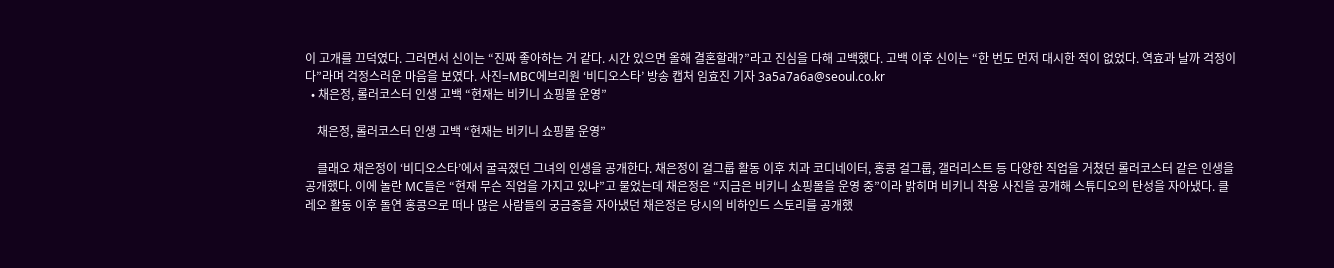이 고개를 끄덕였다. 그러면서 신이는 “진짜 좋아하는 거 같다. 시간 있으면 올해 결혼할래?”라고 진심을 다해 고백했다. 고백 이후 신이는 “한 번도 먼저 대시한 적이 없었다. 역효과 날까 걱정이다”라며 걱정스러운 마음을 보였다. 사진=MBC에브리원 ‘비디오스타’ 방송 캡처 임효진 기자 3a5a7a6a@seoul.co.kr
  • 채은정, 롤러코스터 인생 고백 “현재는 비키니 쇼핑몰 운영”

    채은정, 롤러코스터 인생 고백 “현재는 비키니 쇼핑몰 운영”

    클래오 채은정이 ‘비디오스타’에서 굴곡졌던 그녀의 인생을 공개한다. 채은정이 걸그룹 활동 이후 치과 코디네이터, 홍콩 걸그룹, 갤러리스트 등 다양한 직업을 거쳤던 롤러코스터 같은 인생을 공개했다. 이에 놀란 MC들은 “현재 무슨 직업을 가지고 있냐”고 물었는데 채은정은 “지금은 비키니 쇼핑몰을 운영 중”이라 밝히며 비키니 착용 사진을 공개해 스튜디오의 탄성을 자아냈다. 클레오 활동 이후 돌연 홍콩으로 떠나 많은 사람들의 궁금증을 자아냈던 채은정은 당시의 비하인드 스토리를 공개했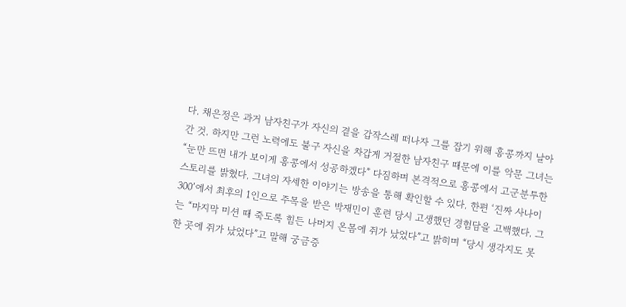다. 채은정은 과거 남자친구가 자신의 곁을 갑작스레 떠나자 그를 잡기 위해 홍콩까지 날아간 것. 하지만 그런 노력에도 불구 자신을 차갑게 거절한 남자친구 때문에 이를 악문 그녀는 “눈만 뜨면 내가 보이게 홍콩에서 성공하겠다” 다짐하며 본격적으로 홍콩에서 고군분투한 스토리를 밝혔다. 그녀의 자세한 이야기는 방송을 통해 확인할 수 있다. 한편 ‘진짜 사나이300’에서 최후의 1인으로 주목을 받은 박재민이 훈련 당시 고생했던 경험담을 고백했다. 그는 “마지막 미션 때 죽도록 힘든 나머지 온몸에 쥐가 났었다”고 밝히며 “당시 생각지도 못한 곳에 쥐가 났었다”고 말해 궁금증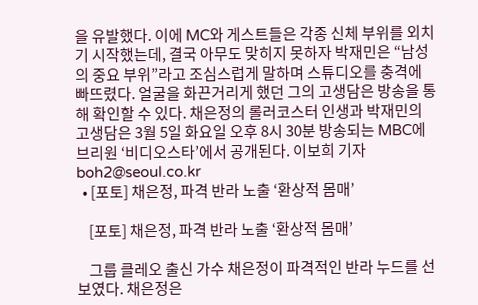을 유발했다. 이에 MC와 게스트들은 각종 신체 부위를 외치기 시작했는데, 결국 아무도 맞히지 못하자 박재민은 “남성의 중요 부위”라고 조심스럽게 말하며 스튜디오를 충격에 빠뜨렸다. 얼굴을 화끈거리게 했던 그의 고생담은 방송을 통해 확인할 수 있다. 채은정의 롤러코스터 인생과 박재민의 고생담은 3월 5일 화요일 오후 8시 30분 방송되는 MBC에브리원 ‘비디오스타’에서 공개된다. 이보희 기자 boh2@seoul.co.kr
  • [포토] 채은정, 파격 반라 노출 ‘환상적 몸매’

    [포토] 채은정, 파격 반라 노출 ‘환상적 몸매’

    그룹 클레오 출신 가수 채은정이 파격적인 반라 누드를 선보였다. 채은정은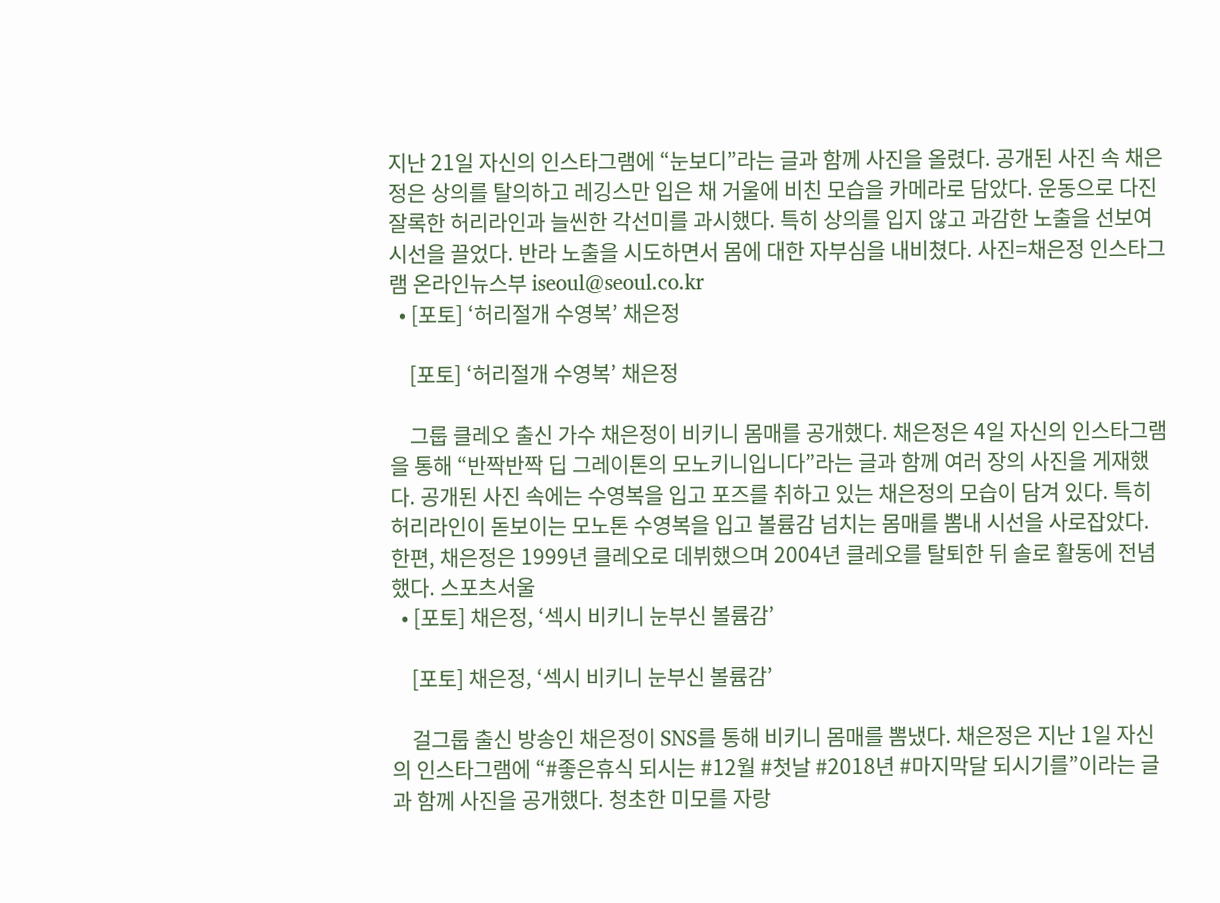지난 21일 자신의 인스타그램에 “눈보디”라는 글과 함께 사진을 올렸다. 공개된 사진 속 채은정은 상의를 탈의하고 레깅스만 입은 채 거울에 비친 모습을 카메라로 담았다. 운동으로 다진 잘록한 허리라인과 늘씬한 각선미를 과시했다. 특히 상의를 입지 않고 과감한 노출을 선보여 시선을 끌었다. 반라 노출을 시도하면서 몸에 대한 자부심을 내비쳤다. 사진=채은정 인스타그램 온라인뉴스부 iseoul@seoul.co.kr
  • [포토] ‘허리절개 수영복’ 채은정

    [포토] ‘허리절개 수영복’ 채은정

    그룹 클레오 출신 가수 채은정이 비키니 몸매를 공개했다. 채은정은 4일 자신의 인스타그램을 통해 “반짝반짝 딥 그레이톤의 모노키니입니다”라는 글과 함께 여러 장의 사진을 게재했다. 공개된 사진 속에는 수영복을 입고 포즈를 취하고 있는 채은정의 모습이 담겨 있다. 특히 허리라인이 돋보이는 모노톤 수영복을 입고 볼륨감 넘치는 몸매를 뽐내 시선을 사로잡았다. 한편, 채은정은 1999년 클레오로 데뷔했으며 2004년 클레오를 탈퇴한 뒤 솔로 활동에 전념했다. 스포츠서울
  • [포토] 채은정, ‘섹시 비키니 눈부신 볼륨감’

    [포토] 채은정, ‘섹시 비키니 눈부신 볼륨감’

    걸그룹 출신 방송인 채은정이 SNS를 통해 비키니 몸매를 뽐냈다. 채은정은 지난 1일 자신의 인스타그램에 “#좋은휴식 되시는 #12월 #첫날 #2018년 #마지막달 되시기를”이라는 글과 함께 사진을 공개했다. 청초한 미모를 자랑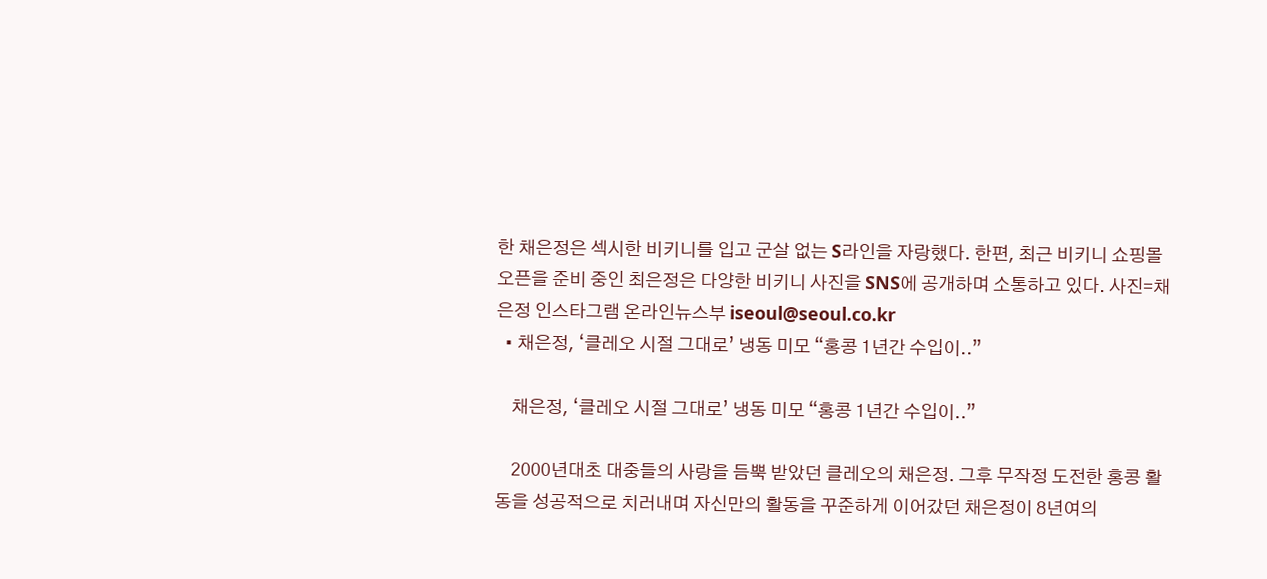한 채은정은 섹시한 비키니를 입고 군살 없는 S라인을 자랑했다. 한편, 최근 비키니 쇼핑몰 오픈을 준비 중인 최은정은 다양한 비키니 사진을 SNS에 공개하며 소통하고 있다. 사진=채은정 인스타그램 온라인뉴스부 iseoul@seoul.co.kr
  • 채은정, ‘클레오 시절 그대로’ 냉동 미모 “홍콩 1년간 수입이..”

    채은정, ‘클레오 시절 그대로’ 냉동 미모 “홍콩 1년간 수입이..”

    2000년대초 대중들의 사랑을 듬뿍 받았던 클레오의 채은정. 그후 무작정 도전한 홍콩 활동을 성공적으로 치러내며 자신만의 활동을 꾸준하게 이어갔던 채은정이 8년여의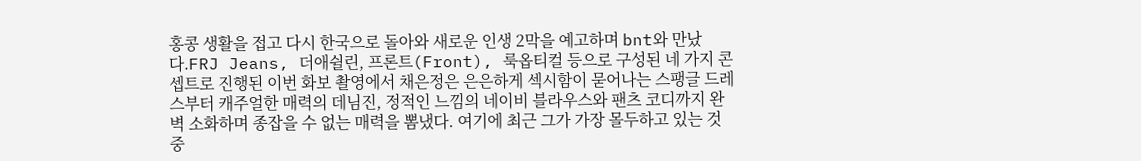홍콩 생활을 접고 다시 한국으로 돌아와 새로운 인생 2막을 예고하며 bnt와 만났다.FRJ Jeans, 더애쉴린, 프론트(Front), 룩옵티컬 등으로 구성된 네 가지 콘셉트로 진행된 이번 화보 촬영에서 채은정은 은은하게 섹시함이 묻어나는 스팽글 드레스부터 캐주얼한 매력의 데님진, 정적인 느낌의 네이비 블라우스와 팬츠 코디까지 완벽 소화하며 종잡을 수 없는 매력을 뽐냈다. 여기에 최근 그가 가장 몰두하고 있는 것 중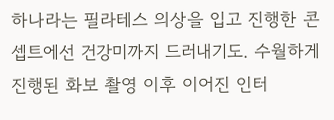하나라는 필라테스 의상을 입고 진행한 콘셉트에선 건강미까지 드러내기도. 수월하게 진행된 화보 촬영 이후 이어진 인터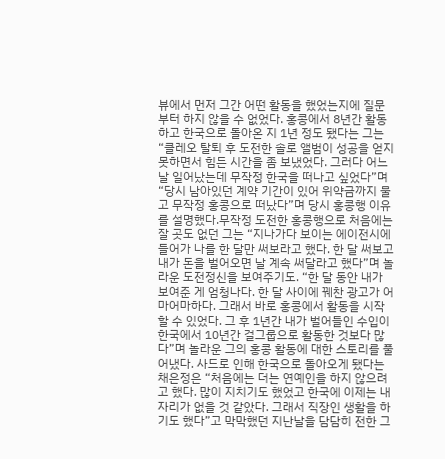뷰에서 먼저 그간 어떤 활동을 했었는지에 질문부터 하지 않을 수 없었다. 홍콩에서 8년간 활동하고 한국으로 돌아온 지 1년 정도 됐다는 그는 “클레오 탈퇴 후 도전한 솔로 앨범이 성공을 얻지 못하면서 힘든 시간을 좀 보냈었다. 그러다 어느 날 일어났는데 무작정 한국을 떠나고 싶었다”며 “당시 남아있던 계약 기간이 있어 위약금까지 물고 무작정 홍콩으로 떠났다”며 당시 홍콩행 이유를 설명했다.무작정 도전한 홍콩행으로 처음에는 잘 곳도 없던 그는 “지나가다 보이는 에이전시에 들어가 나를 한 달만 써보라고 했다. 한 달 써보고 내가 돈을 벌어오면 날 계속 써달라고 했다”며 놀라운 도전정신을 보여주기도. “한 달 동안 내가 보여준 게 엄청나다. 한 달 사이에 꿰찬 광고가 어마어마하다. 그래서 바로 홍콩에서 활동을 시작할 수 있었다. 그 후 1년간 내가 벌어들인 수입이 한국에서 10년간 걸그룹으로 활동한 것보다 많다”며 놀라운 그의 홍콩 활동에 대한 스토리를 풀어냈다. 사드로 인해 한국으로 돌아오게 됐다는 채은정은 “처음에는 더는 연예인을 하지 않으려고 했다. 많이 지치기도 했었고 한국에 이제는 내 자리가 없을 것 같았다. 그래서 직장인 생활을 하기도 했다”고 막막했던 지난날을 담담히 전한 그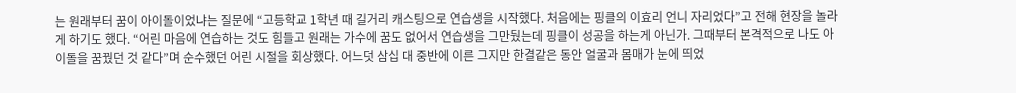는 원래부터 꿈이 아이돌이었냐는 질문에 “고등학교 1학년 때 길거리 캐스팅으로 연습생을 시작했다. 처음에는 핑클의 이효리 언니 자리었다”고 전해 현장을 놀라게 하기도 했다. “어린 마음에 연습하는 것도 힘들고 원래는 가수에 꿈도 없어서 연습생을 그만뒀는데 핑클이 성공을 하는게 아닌가. 그때부터 본격적으로 나도 아이돌을 꿈꿨던 것 같다”며 순수했던 어린 시절을 회상했다. 어느덧 삼십 대 중반에 이른 그지만 한결같은 동안 얼굴과 몸매가 눈에 띄었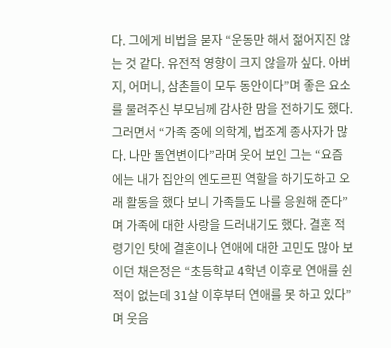다. 그에게 비법을 묻자 “운동만 해서 젊어지진 않는 것 같다. 유전적 영향이 크지 않을까 싶다. 아버지, 어머니, 삼촌들이 모두 동안이다”며 좋은 요소를 물려주신 부모님께 감사한 맘을 전하기도 했다. 그러면서 “가족 중에 의학계, 법조계 종사자가 많다. 나만 돌연변이다”라며 웃어 보인 그는 “요즘에는 내가 집안의 엔도르핀 역할을 하기도하고 오래 활동을 했다 보니 가족들도 나를 응원해 준다”며 가족에 대한 사랑을 드러내기도 했다. 결혼 적령기인 탓에 결혼이나 연애에 대한 고민도 많아 보이던 채은정은 “초등학교 4학년 이후로 연애를 쉰 적이 없는데 31살 이후부터 연애를 못 하고 있다”며 웃음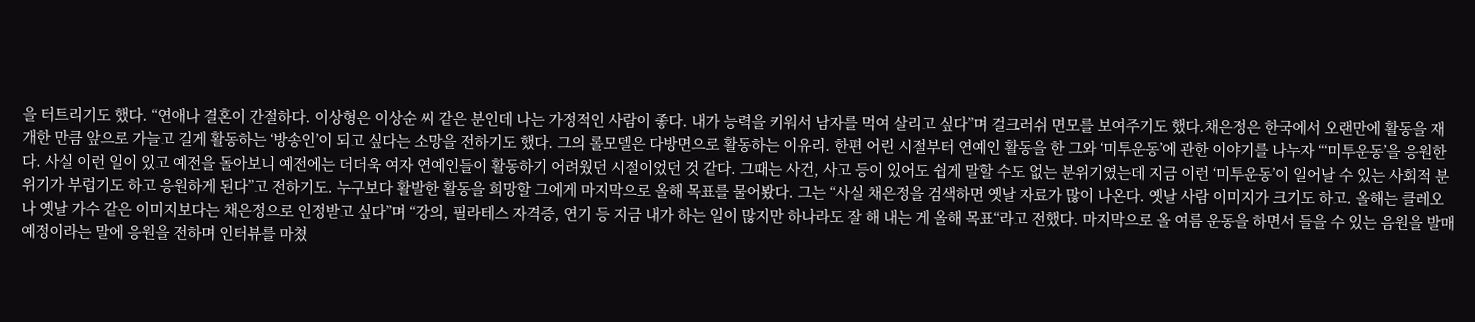을 터트리기도 했다. “연애나 결혼이 간절하다. 이상형은 이상순 씨 같은 분인데 나는 가정적인 사람이 좋다. 내가 능력을 키워서 남자를 먹여 살리고 싶다”며 걸크러쉬 면모를 보여주기도 했다.채은정은 한국에서 오랜만에 활동을 재개한 만큼 앞으로 가늘고 길게 활동하는 ‘방송인’이 되고 싶다는 소망을 전하기도 했다. 그의 롤모델은 다방면으로 활동하는 이유리. 한편 어린 시절부터 연예인 활동을 한 그와 ‘미투운동’에 관한 이야기를 나누자 “‘미투운동’을 응원한다. 사실 이런 일이 있고 예전을 돌아보니 예전에는 더더욱 여자 연예인들이 활동하기 어려웠던 시절이었던 것 같다. 그때는 사건, 사고 등이 있어도 쉽게 말할 수도 없는 분위기였는데 지금 이런 ‘미투운동’이 일어날 수 있는 사회적 분위기가 부럽기도 하고 응원하게 된다”고 전하기도. 누구보다 활발한 활동을 희망할 그에게 마지막으로 올해 목표를 물어봤다. 그는 “사실 채은정을 검색하면 옛날 자료가 많이 나온다. 옛날 사람 이미지가 크기도 하고. 올해는 클레오나 옛날 가수 같은 이미지보다는 채은정으로 인정받고 싶다”며 “강의, 필라테스 자격증, 연기 등 지금 내가 하는 일이 많지만 하나라도 잘 해 내는 게 올해 목표“라고 전했다. 마지막으로 올 여름 운동을 하면서 들을 수 있는 음원을 발매 예정이라는 말에 응원을 전하며 인터뷰를 마쳤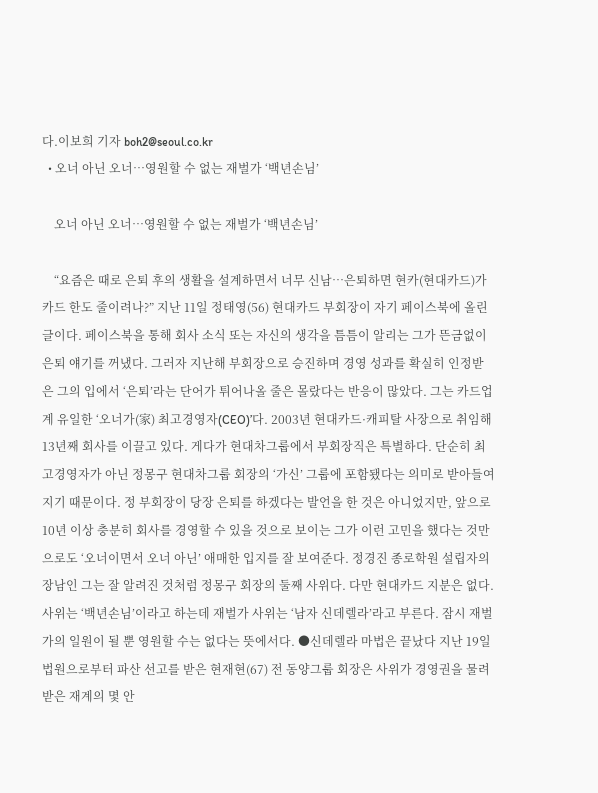다.이보희 기자 boh2@seoul.co.kr
  • 오너 아닌 오너…영원할 수 없는 재벌가 ‘백년손님’

    오너 아닌 오너…영원할 수 없는 재벌가 ‘백년손님’

    “요즘은 때로 은퇴 후의 생활을 설계하면서 너무 신남…은퇴하면 현카(현대카드)가 카드 한도 줄이려나?” 지난 11일 정태영(56) 현대카드 부회장이 자기 페이스북에 올린 글이다. 페이스북을 통해 회사 소식 또는 자신의 생각을 틈틈이 알리는 그가 뜬금없이 은퇴 얘기를 꺼냈다. 그러자 지난해 부회장으로 승진하며 경영 성과를 확실히 인정받은 그의 입에서 ‘은퇴’라는 단어가 튀어나올 줄은 몰랐다는 반응이 많았다. 그는 카드업계 유일한 ‘오너가(家) 최고경영자(CEO)’다. 2003년 현대카드·캐피탈 사장으로 취임해 13년째 회사를 이끌고 있다. 게다가 현대차그룹에서 부회장직은 특별하다. 단순히 최고경영자가 아닌 정몽구 현대차그룹 회장의 ‘가신’ 그룹에 포함됐다는 의미로 받아들여지기 때문이다. 정 부회장이 당장 은퇴를 하겠다는 발언을 한 것은 아니었지만, 앞으로 10년 이상 충분히 회사를 경영할 수 있을 것으로 보이는 그가 이런 고민을 했다는 것만으로도 ‘오너이면서 오너 아닌’ 애매한 입지를 잘 보여준다. 정경진 종로학원 설립자의 장남인 그는 잘 알려진 것처럼 정몽구 회장의 둘째 사위다. 다만 현대카드 지분은 없다. 사위는 ‘백년손님’이라고 하는데 재벌가 사위는 ‘남자 신데렐라’라고 부른다. 잠시 재벌가의 일원이 될 뿐 영원할 수는 없다는 뜻에서다. ●신데렐라 마법은 끝났다 지난 19일 법원으로부터 파산 선고를 받은 현재현(67) 전 동양그룹 회장은 사위가 경영권을 물려받은 재계의 몇 안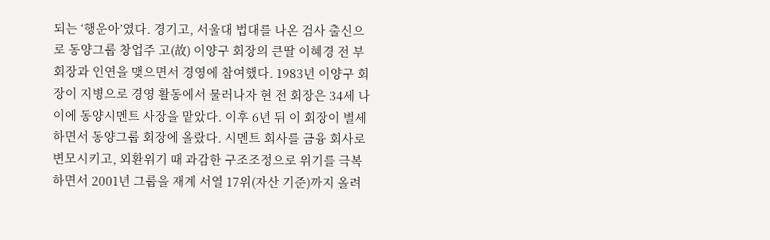되는 ‘행운아’였다. 경기고, 서울대 법대를 나온 검사 출신으로 동양그룹 창업주 고(故) 이양구 회장의 큰딸 이혜경 전 부회장과 인연을 맺으면서 경영에 참여했다. 1983년 이양구 회장이 지병으로 경영 활동에서 물러나자 현 전 회장은 34세 나이에 동양시멘트 사장을 맡았다. 이후 6년 뒤 이 회장이 별세하면서 동양그룹 회장에 올랐다. 시멘트 회사를 금융 회사로 변모시키고, 외환위기 때 과감한 구조조정으로 위기를 극복하면서 2001년 그룹을 재계 서열 17위(자산 기준)까지 올려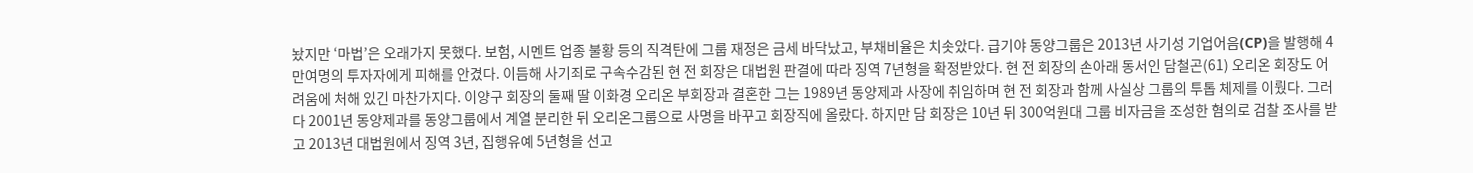놨지만 ‘마법’은 오래가지 못했다. 보험, 시멘트 업종 불황 등의 직격탄에 그룹 재정은 금세 바닥났고, 부채비율은 치솟았다. 급기야 동양그룹은 2013년 사기성 기업어음(CP)을 발행해 4만여명의 투자자에게 피해를 안겼다. 이듬해 사기죄로 구속수감된 현 전 회장은 대법원 판결에 따라 징역 7년형을 확정받았다. 현 전 회장의 손아래 동서인 담철곤(61) 오리온 회장도 어려움에 처해 있긴 마찬가지다. 이양구 회장의 둘째 딸 이화경 오리온 부회장과 결혼한 그는 1989년 동양제과 사장에 취임하며 현 전 회장과 함께 사실상 그룹의 투톱 체제를 이뤘다. 그러다 2001년 동양제과를 동양그룹에서 계열 분리한 뒤 오리온그룹으로 사명을 바꾸고 회장직에 올랐다. 하지만 담 회장은 10년 뒤 300억원대 그룹 비자금을 조성한 혐의로 검찰 조사를 받고 2013년 대법원에서 징역 3년, 집행유예 5년형을 선고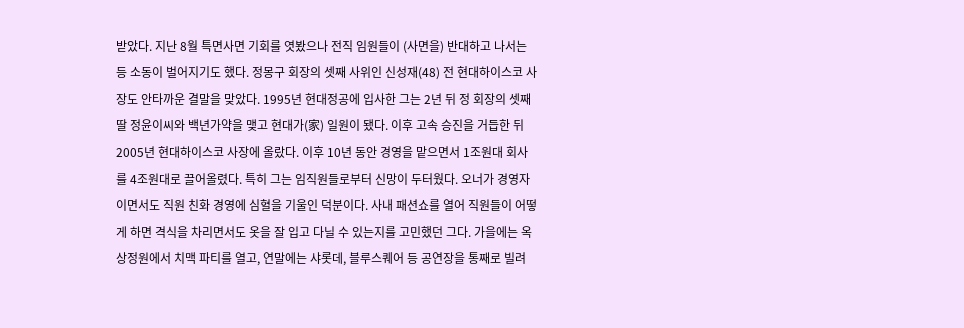받았다. 지난 8월 특면사면 기회를 엿봤으나 전직 임원들이 (사면을) 반대하고 나서는 등 소동이 벌어지기도 했다. 정몽구 회장의 셋째 사위인 신성재(48) 전 현대하이스코 사장도 안타까운 결말을 맞았다. 1995년 현대정공에 입사한 그는 2년 뒤 정 회장의 셋째 딸 정윤이씨와 백년가약을 맺고 현대가(家) 일원이 됐다. 이후 고속 승진을 거듭한 뒤 2005년 현대하이스코 사장에 올랐다. 이후 10년 동안 경영을 맡으면서 1조원대 회사를 4조원대로 끌어올렸다. 특히 그는 임직원들로부터 신망이 두터웠다. 오너가 경영자이면서도 직원 친화 경영에 심혈을 기울인 덕분이다. 사내 패션쇼를 열어 직원들이 어떻게 하면 격식을 차리면서도 옷을 잘 입고 다닐 수 있는지를 고민했던 그다. 가을에는 옥상정원에서 치맥 파티를 열고, 연말에는 샤롯데, 블루스퀘어 등 공연장을 통째로 빌려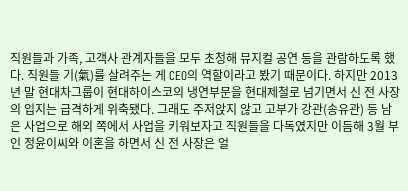직원들과 가족, 고객사 관계자들을 모두 초청해 뮤지컬 공연 등을 관람하도록 했다. 직원들 기(氣)를 살려주는 게 CEO의 역할이라고 봤기 때문이다. 하지만 2013년 말 현대차그룹이 현대하이스코의 냉연부문을 현대제철로 넘기면서 신 전 사장의 입지는 급격하게 위축됐다. 그래도 주저앉지 않고 고부가 강관(송유관) 등 남은 사업으로 해외 쪽에서 사업을 키워보자고 직원들을 다독였지만 이듬해 3월 부인 정윤이씨와 이혼을 하면서 신 전 사장은 얼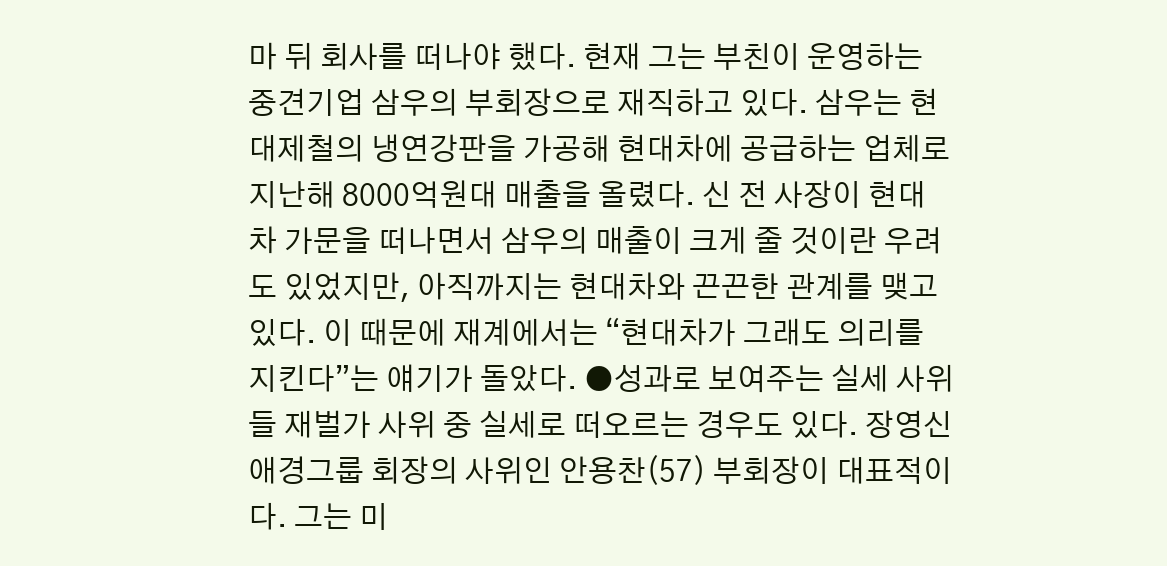마 뒤 회사를 떠나야 했다. 현재 그는 부친이 운영하는 중견기업 삼우의 부회장으로 재직하고 있다. 삼우는 현대제철의 냉연강판을 가공해 현대차에 공급하는 업체로 지난해 8000억원대 매출을 올렸다. 신 전 사장이 현대차 가문을 떠나면서 삼우의 매출이 크게 줄 것이란 우려도 있었지만, 아직까지는 현대차와 끈끈한 관계를 맺고 있다. 이 때문에 재계에서는 “현대차가 그래도 의리를 지킨다”는 얘기가 돌았다. ●성과로 보여주는 실세 사위들 재벌가 사위 중 실세로 떠오르는 경우도 있다. 장영신 애경그룹 회장의 사위인 안용찬(57) 부회장이 대표적이다. 그는 미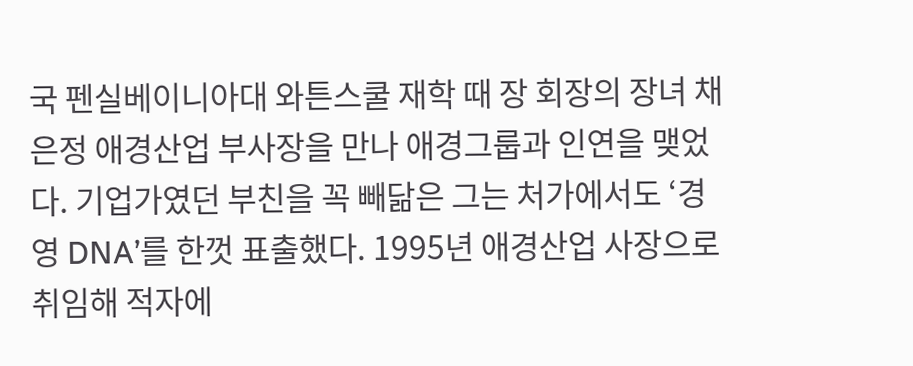국 펜실베이니아대 와튼스쿨 재학 때 장 회장의 장녀 채은정 애경산업 부사장을 만나 애경그룹과 인연을 맺었다. 기업가였던 부친을 꼭 빼닮은 그는 처가에서도 ‘경영 DNA’를 한껏 표출했다. 1995년 애경산업 사장으로 취임해 적자에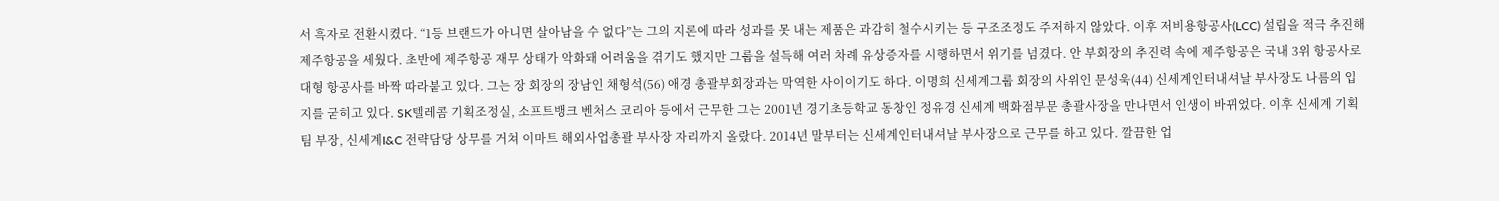서 흑자로 전환시켰다. “1등 브랜드가 아니면 살아남을 수 없다”는 그의 지론에 따라 성과를 못 내는 제품은 과감히 철수시키는 등 구조조정도 주저하지 않았다. 이후 저비용항공사(LCC) 설립을 적극 추진해 제주항공을 세웠다. 초반에 제주항공 재무 상태가 악화돼 어려움을 겪기도 했지만 그룹을 설득해 여러 차례 유상증자를 시행하면서 위기를 넘겼다. 안 부회장의 추진력 속에 제주항공은 국내 3위 항공사로 대형 항공사를 바짝 따라붙고 있다. 그는 장 회장의 장남인 채형석(56) 애경 총괄부회장과는 막역한 사이이기도 하다. 이명희 신세계그룹 회장의 사위인 문성욱(44) 신세계인터내셔날 부사장도 나름의 입지를 굳히고 있다. SK텔레콤 기획조정실, 소프트뱅크 벤처스 코리아 등에서 근무한 그는 2001년 경기초등학교 동창인 정유경 신세계 백화점부문 총괄사장을 만나면서 인생이 바뀌었다. 이후 신세계 기획팀 부장, 신세계I&C 전략담당 상무를 거쳐 이마트 해외사업총괄 부사장 자리까지 올랐다. 2014년 말부터는 신세계인터내셔날 부사장으로 근무를 하고 있다. 깔끔한 업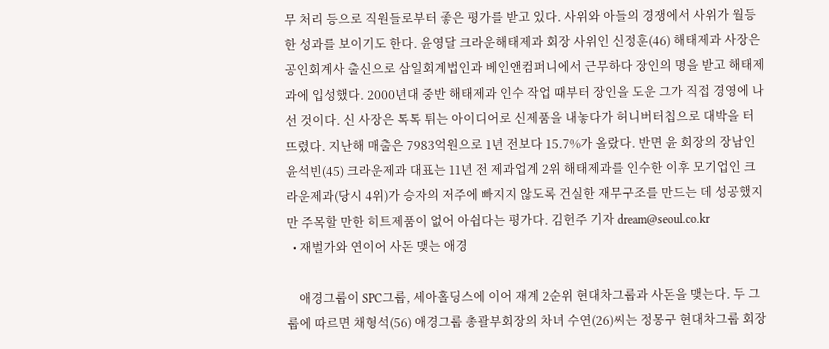무 처리 등으로 직원들로부터 좋은 평가를 받고 있다. 사위와 아들의 경쟁에서 사위가 월등한 성과를 보이기도 한다. 윤영달 크라운해태제과 회장 사위인 신정훈(46) 해태제과 사장은 공인회계사 출신으로 삼일회계법인과 베인앤컴퍼니에서 근무하다 장인의 명을 받고 해태제과에 입성했다. 2000년대 중반 해태제과 인수 작업 때부터 장인을 도운 그가 직접 경영에 나선 것이다. 신 사장은 톡톡 튀는 아이디어로 신제품을 내놓다가 허니버터칩으로 대박을 터뜨렸다. 지난해 매출은 7983억원으로 1년 전보다 15.7%가 올랐다. 반면 윤 회장의 장남인 윤석빈(45) 크라운제과 대표는 11년 전 제과업계 2위 해태제과를 인수한 이후 모기업인 크라운제과(당시 4위)가 승자의 저주에 빠지지 않도록 건실한 재무구조를 만드는 데 성공했지만 주목할 만한 히트제품이 없어 아쉽다는 평가다. 김헌주 기자 dream@seoul.co.kr
  • 재벌가와 연이어 사돈 맺는 애경

    애경그룹이 SPC그룹, 세아홀딩스에 이어 재계 2순위 현대차그룹과 사돈을 맺는다. 두 그룹에 따르면 채형석(56) 애경그룹 총괄부회장의 차녀 수연(26)씨는 정몽구 현대차그룹 회장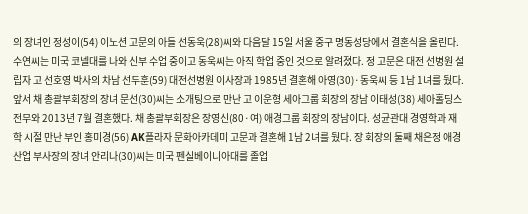의 장녀인 정성이(54) 이노션 고문의 아들 선동욱(28)씨와 다음달 15일 서울 중구 명동성당에서 결혼식을 올린다. 수연씨는 미국 코넬대를 나와 신부 수업 중이고 동욱씨는 아직 학업 중인 것으로 알려졌다. 정 고문은 대전 선병원 설립자 고 선호영 박사의 차남 선두훈(59) 대전선병원 이사장과 1985년 결혼해 아영(30)·동욱씨 등 1남 1녀를 뒀다. 앞서 채 총괄부회장의 장녀 문선(30)씨는 소개팅으로 만난 고 이운형 세아그룹 회장의 장남 이태성(38) 세아홀딩스 전무와 2013년 7월 결혼했다. 채 총괄부회장은 장영신(80·여) 애경그룹 회장의 장남이다. 성균관대 경영학과 재학 시절 만난 부인 홍미경(56) AK플라자 문화아카데미 고문과 결혼해 1남 2녀를 뒀다. 장 회장의 둘째 채은정 애경산업 부사장의 장녀 안리나(30)씨는 미국 펜실베이니아대를 졸업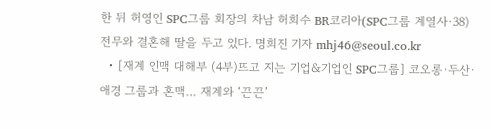한 뒤 허영인 SPC그룹 회장의 차남 허희수 BR코리아(SPC그룹 계열사·38) 전무와 결혼해 딸을 두고 있다. 명희진 기자 mhj46@seoul.co.kr
  • [재계 인맥 대해부 (4부)뜨고 지는 기업&기업인 SPC그룹] 코오롱·두산·애경 그룹과 혼맥… 재계와 ‘끈끈’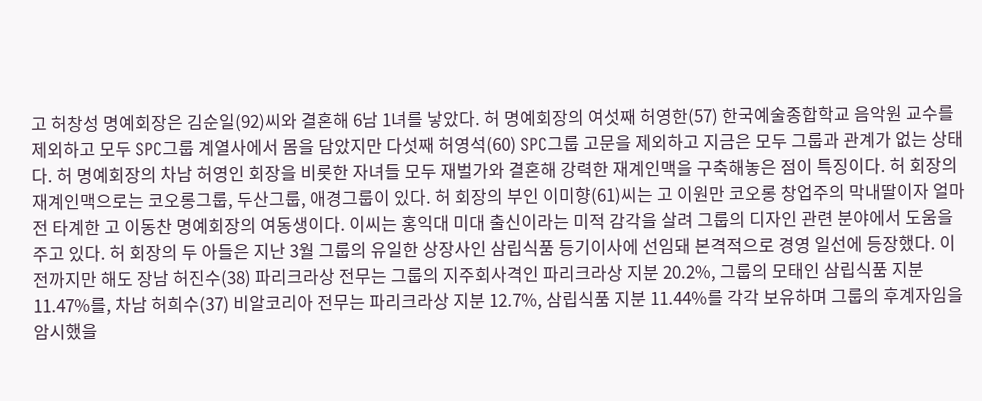고 허창성 명예회장은 김순일(92)씨와 결혼해 6남 1녀를 낳았다. 허 명예회장의 여섯째 허영한(57) 한국예술종합학교 음악원 교수를 제외하고 모두 SPC그룹 계열사에서 몸을 담았지만 다섯째 허영석(60) SPC그룹 고문을 제외하고 지금은 모두 그룹과 관계가 없는 상태다. 허 명예회장의 차남 허영인 회장을 비롯한 자녀들 모두 재벌가와 결혼해 강력한 재계인맥을 구축해놓은 점이 특징이다. 허 회장의 재계인맥으로는 코오롱그룹, 두산그룹, 애경그룹이 있다. 허 회장의 부인 이미향(61)씨는 고 이원만 코오롱 창업주의 막내딸이자 얼마 전 타계한 고 이동찬 명예회장의 여동생이다. 이씨는 홍익대 미대 출신이라는 미적 감각을 살려 그룹의 디자인 관련 분야에서 도움을 주고 있다. 허 회장의 두 아들은 지난 3월 그룹의 유일한 상장사인 삼립식품 등기이사에 선임돼 본격적으로 경영 일선에 등장했다. 이전까지만 해도 장남 허진수(38) 파리크라상 전무는 그룹의 지주회사격인 파리크라상 지분 20.2%, 그룹의 모태인 삼립식품 지분 11.47%를, 차남 허희수(37) 비알코리아 전무는 파리크라상 지분 12.7%, 삼립식품 지분 11.44%를 각각 보유하며 그룹의 후계자임을 암시했을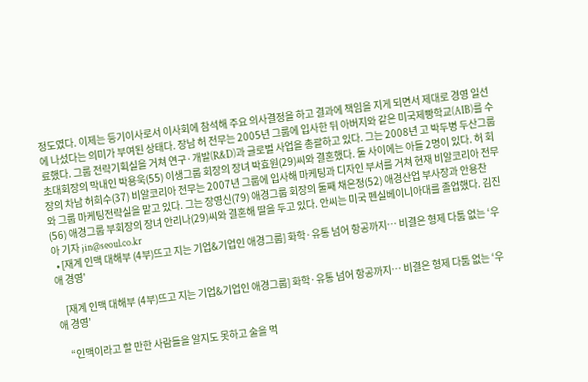정도였다. 이제는 등기이사로서 이사회에 참석해 주요 의사결정을 하고 결과에 책임을 지게 되면서 제대로 경영 일선에 나섰다는 의미가 부여된 상태다. 장남 허 전무는 2005년 그룹에 입사한 뒤 아버지와 같은 미국제빵학교(AIB)를 수료했다. 그룹 전략기획실을 거쳐 연구·개발(R&D)과 글로벌 사업을 총괄하고 있다. 그는 2008년 고 박두병 두산그룹 초대회장의 막내인 박용욱(55) 이생그룹 회장의 장녀 박효원(29)씨와 결혼했다. 둘 사이에는 아들 2명이 있다. 허 회장의 차남 허희수(37) 비알코리아 전무는 2007년 그룹에 입사해 마케팅과 디자인 부서를 거쳐 현재 비알코리아 전무와 그룹 마케팅전략실을 맡고 있다. 그는 장영신(79) 애경그룹 회장의 둘째 채은정(52) 애경산업 부사장과 안용찬(56) 애경그룹 부회장의 장녀 안리나(29)씨와 결혼해 딸을 두고 있다. 안씨는 미국 펜실베이니아대를 졸업했다. 김진아 기자 jin@seoul.co.kr
  • [재계 인맥 대해부 (4부)뜨고 지는 기업&기업인 애경그룹] 화학·유통 넘어 항공까지… 비결은 형제 다툼 없는 ‘우애 경영’

    [재계 인맥 대해부 (4부)뜨고 지는 기업&기업인 애경그룹] 화학·유통 넘어 항공까지… 비결은 형제 다툼 없는 ‘우애 경영’

    “인맥이라고 할 만한 사람들을 알지도 못하고 술을 먹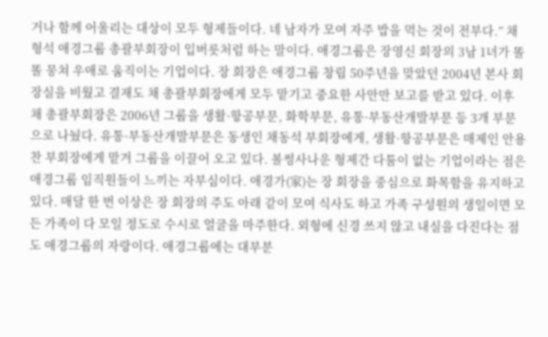거나 함께 어울리는 대상이 모두 형제들이다. 네 남자가 모여 자주 밥을 먹는 것이 전부다.” 채형석 애경그룹 총괄부회장이 입버릇처럼 하는 말이다. 애경그룹은 장영신 회장의 3남 1녀가 똘똘 뭉쳐 우애로 움직이는 기업이다. 장 회장은 애경그룹 창립 50주년을 맞았던 2004년 본사 회장실을 비웠고 결재도 채 총괄부회장에게 모두 맡기고 중요한 사안만 보고를 받고 있다. 이후 채 총괄부회장은 2006년 그룹을 생활·항공부문, 화학부문, 유통·부동산개발부문 등 3개 부문으로 나눴다. 유통·부동산개발부문은 동생인 채동석 부회장에게, 생활·항공부문은 매제인 안용찬 부회장에게 맡겨 그룹을 이끌어 오고 있다. 볼썽사나운 형제간 다툼이 없는 기업이라는 점은 애경그룹 임직원들이 느끼는 자부심이다. 애경가(家)는 장 회장을 중심으로 화목함을 유지하고 있다. 매달 한 번 이상은 장 회장의 주도 아래 같이 모여 식사도 하고 가족 구성원의 생일이면 모든 가족이 다 모일 정도로 수시로 얼굴을 마주한다. 외형에 신경 쓰지 않고 내실을 다진다는 점도 애경그룹의 자랑이다. 애경그룹에는 대부분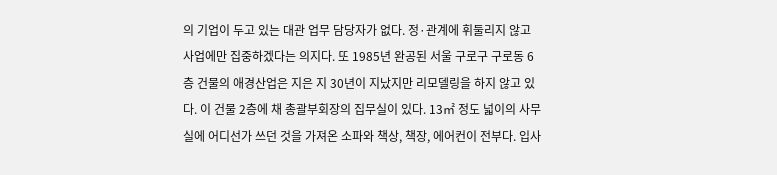의 기업이 두고 있는 대관 업무 담당자가 없다. 정·관계에 휘둘리지 않고 사업에만 집중하겠다는 의지다. 또 1985년 완공된 서울 구로구 구로동 6층 건물의 애경산업은 지은 지 30년이 지났지만 리모델링을 하지 않고 있다. 이 건물 2층에 채 총괄부회장의 집무실이 있다. 13㎡ 정도 넓이의 사무실에 어디선가 쓰던 것을 가져온 소파와 책상, 책장, 에어컨이 전부다. 입사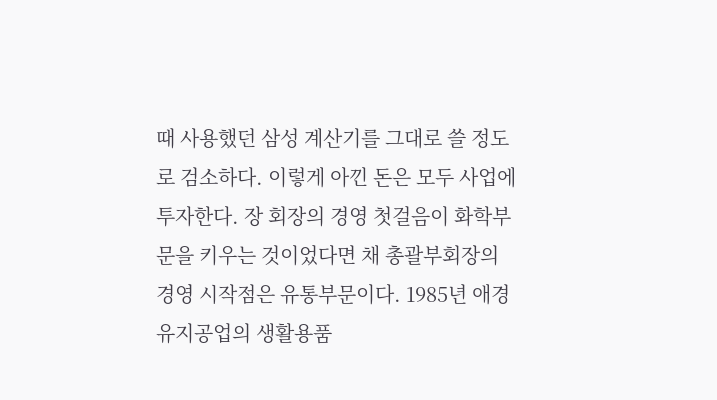때 사용했던 삼성 계산기를 그대로 쓸 정도로 검소하다. 이렇게 아낀 돈은 모두 사업에 투자한다. 장 회장의 경영 첫걸음이 화학부문을 키우는 것이었다면 채 총괄부회장의 경영 시작점은 유통부문이다. 1985년 애경유지공업의 생활용품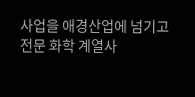사업을 애경산업에 넘기고 전문 화학 계열사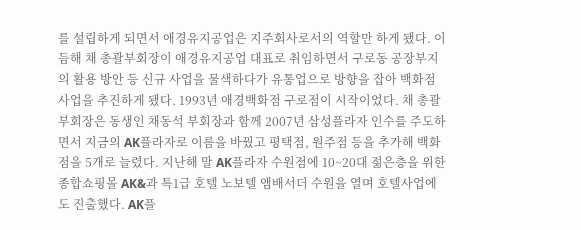를 설립하게 되면서 애경유지공업은 지주회사로서의 역할만 하게 됐다. 이듬해 채 총괄부회장이 애경유지공업 대표로 취임하면서 구로동 공장부지의 활용 방안 등 신규 사업을 물색하다가 유통업으로 방향을 잡아 백화점 사업을 추진하게 됐다. 1993년 애경백화점 구로점이 시작이었다. 채 총괄부회장은 동생인 채동석 부회장과 함께 2007년 삼성플라자 인수를 주도하면서 지금의 AK플라자로 이름을 바꿨고 평택점, 원주점 등을 추가해 백화점을 5개로 늘렸다. 지난해 말 AK플라자 수원점에 10~20대 젊은층을 위한 종합쇼핑몰 AK&과 특1급 호텔 노보텔 앰배서더 수원을 열며 호텔사업에도 진출했다. AK플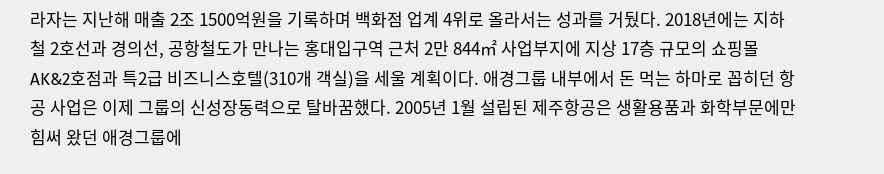라자는 지난해 매출 2조 1500억원을 기록하며 백화점 업계 4위로 올라서는 성과를 거뒀다. 2018년에는 지하철 2호선과 경의선, 공항철도가 만나는 홍대입구역 근처 2만 844㎡ 사업부지에 지상 17층 규모의 쇼핑몰 AK&2호점과 특2급 비즈니스호텔(310개 객실)을 세울 계획이다. 애경그룹 내부에서 돈 먹는 하마로 꼽히던 항공 사업은 이제 그룹의 신성장동력으로 탈바꿈했다. 2005년 1월 설립된 제주항공은 생활용품과 화학부문에만 힘써 왔던 애경그룹에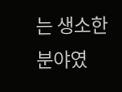는 생소한 분야였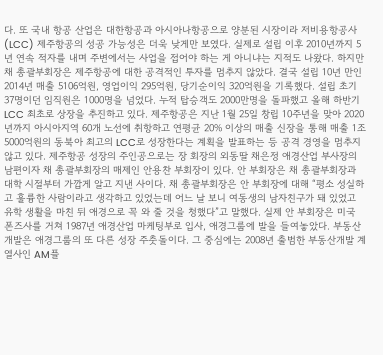다. 또 국내 항공 산업은 대한항공과 아시아나항공으로 양분된 시장이라 저비용항공사(LCC) 제주항공의 성공 가능성은 더욱 낮게만 보였다. 실제로 설립 이후 2010년까지 5년 연속 적자를 내며 주변에서는 사업을 접어야 하는 게 아니냐는 지적도 나왔다. 하지만 채 총괄부회장은 제주항공에 대한 공격적인 투자를 멈추지 않았다. 결국 설립 10년 만인 2014년 매출 5106억원, 영업이익 295억원, 당기순이익 320억원을 기록했다. 설립 초기 37명이던 임직원은 1000명을 넘었다. 누적 탑승객도 2000만명을 돌파했고 올해 하반기 LCC 최초로 상장을 추진하고 있다. 제주항공은 지난 1월 25일 창립 10주년을 맞아 2020년까지 아시아지역 60개 노선에 취항하고 연평균 20% 이상의 매출 신장을 통해 매출 1조 5000억원의 동북아 최고의 LCC로 성장한다는 계획을 발표하는 등 공격 경영을 멈추지 않고 있다. 제주항공 성장의 주인공으로는 장 회장의 외동딸 채은정 애경산업 부사장의 남편이자 채 총괄부회장의 매제인 안용찬 부회장이 있다. 안 부회장은 채 총괄부회장과 대학 시절부터 가깝게 알고 지낸 사이다. 채 총괄부회장은 안 부회장에 대해 “평소 성실하고 훌륭한 사람이라고 생각하고 있었는데 어느 날 보니 여동생의 남자친구가 돼 있었고 유학 생활을 마친 뒤 애경으로 꼭 와 줄 것을 청했다”고 말했다. 실제 안 부회장은 미국 폰즈사를 거쳐 1987년 애경산업 마케팅부로 입사, 애경그룹에 발을 들여놓았다. 부동산개발은 애경그룹의 또 다른 성장 주춧돌이다. 그 중심에는 2008년 출범한 부동산개발 계열사인 AM플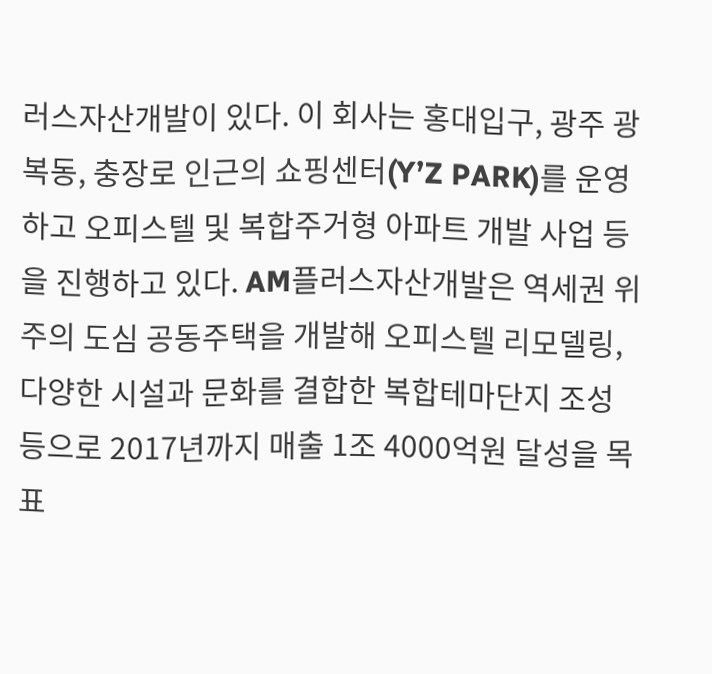러스자산개발이 있다. 이 회사는 홍대입구, 광주 광복동, 충장로 인근의 쇼핑센터(Y’Z PARK)를 운영하고 오피스텔 및 복합주거형 아파트 개발 사업 등을 진행하고 있다. AM플러스자산개발은 역세권 위주의 도심 공동주택을 개발해 오피스텔 리모델링, 다양한 시설과 문화를 결합한 복합테마단지 조성 등으로 2017년까지 매출 1조 4000억원 달성을 목표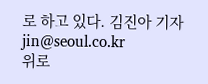로 하고 있다. 김진아 기자 jin@seoul.co.kr
위로